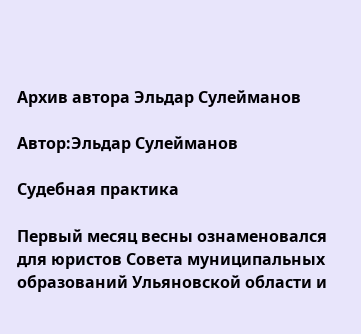Архив автора Эльдар Сулейманов

Автор:Эльдар Сулейманов

Судебная практика

Первый месяц весны ознаменовался для юристов Совета муниципальных образований Ульяновской области и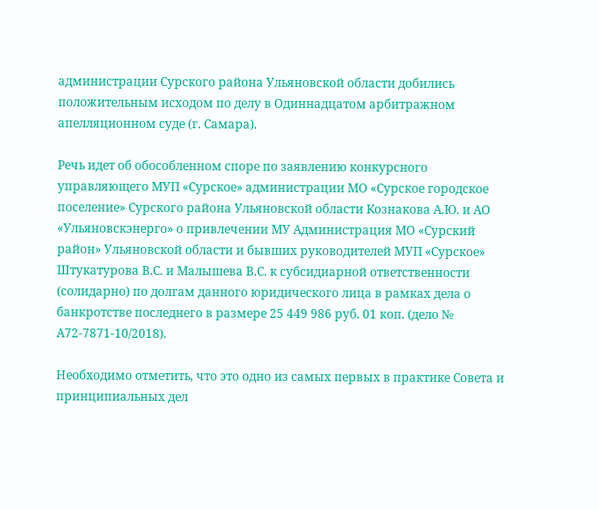администрации Сурского района Ульяновской области добились положительным исходом по делу в Одиннадцатом арбитражном апелляционном суде (г. Самара).

Речь идет об обособленном споре по заявлению конкурсного управляющего МУП «Сурское» администрации МО «Сурское городское поселение» Сурского района Ульяновской области Кознакова А.Ю. и АО «Ульяновскэнерго» о привлечении МУ Администрация МО «Сурский район» Ульяновской области и бывших руководителей МУП «Сурское» Штукатурова В.С. и Малышева В.С. к субсидиарной ответственности (солидарно) по долгам данного юридического лица в рамках дела о банкротстве последнего в размере 25 449 986 руб. 01 коп. (дело № А72-7871-10/2018).

Необходимо отметить, что это одно из самых первых в практике Совета и принципиальных дел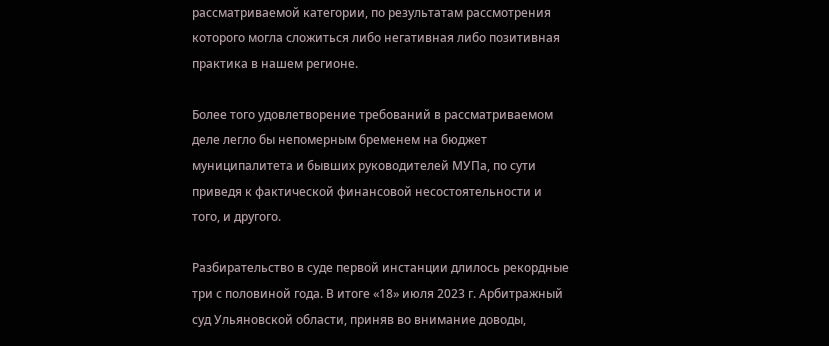рассматриваемой категории, по результатам рассмотрения которого могла сложиться либо негативная либо позитивная практика в нашем регионе.

Более того удовлетворение требований в рассматриваемом деле легло бы непомерным бременем на бюджет муниципалитета и бывших руководителей МУПа, по сути приведя к фактической финансовой несостоятельности и того, и другого.

Разбирательство в суде первой инстанции длилось рекордные три с половиной года. В итоге «18» июля 2023 г. Арбитражный суд Ульяновской области, приняв во внимание доводы,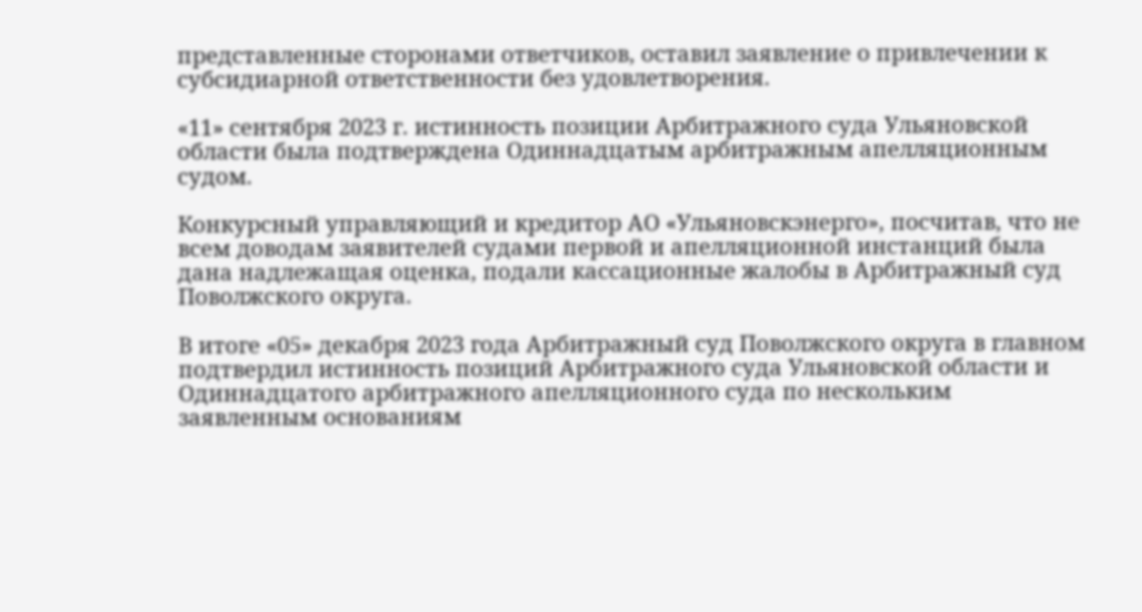представленные сторонами ответчиков, оставил заявление о привлечении к субсидиарной ответственности без удовлетворения.

«11» сентября 2023 г. истинность позиции Арбитражного суда Ульяновской области была подтверждена Одиннадцатым арбитражным апелляционным судом.

Конкурсный управляющий и кредитор АО «Ульяновскэнерго», посчитав, что не всем доводам заявителей судами первой и апелляционной инстанций была дана надлежащая оценка, подали кассационные жалобы в Арбитражный суд Поволжского округа.

В итоге «05» декабря 2023 года Арбитражный суд Поволжского округа в главном подтвердил истинность позиций Арбитражного суда Ульяновской области и Одиннадцатого арбитражного апелляционного суда по нескольким заявленным основаниям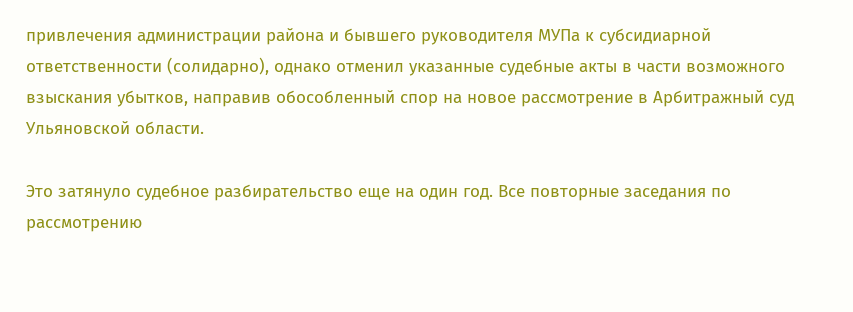привлечения администрации района и бывшего руководителя МУПа к субсидиарной ответственности (солидарно), однако отменил указанные судебные акты в части возможного взыскания убытков, направив обособленный спор на новое рассмотрение в Арбитражный суд Ульяновской области.

Это затянуло судебное разбирательство еще на один год. Все повторные заседания по рассмотрению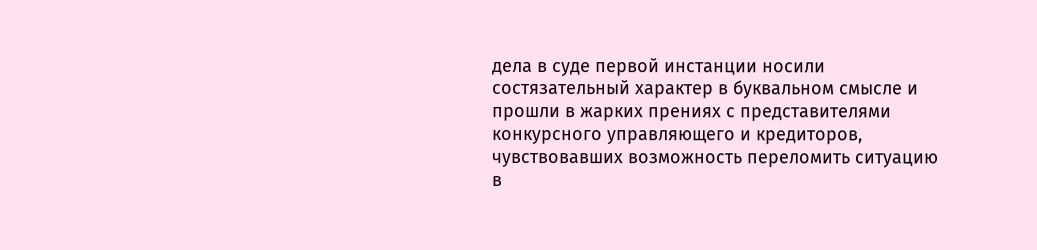дела в суде первой инстанции носили состязательный характер в буквальном смысле и прошли в жарких прениях с представителями конкурсного управляющего и кредиторов, чувствовавших возможность переломить ситуацию в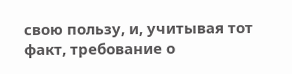свою пользу, и, учитывая тот факт, требование о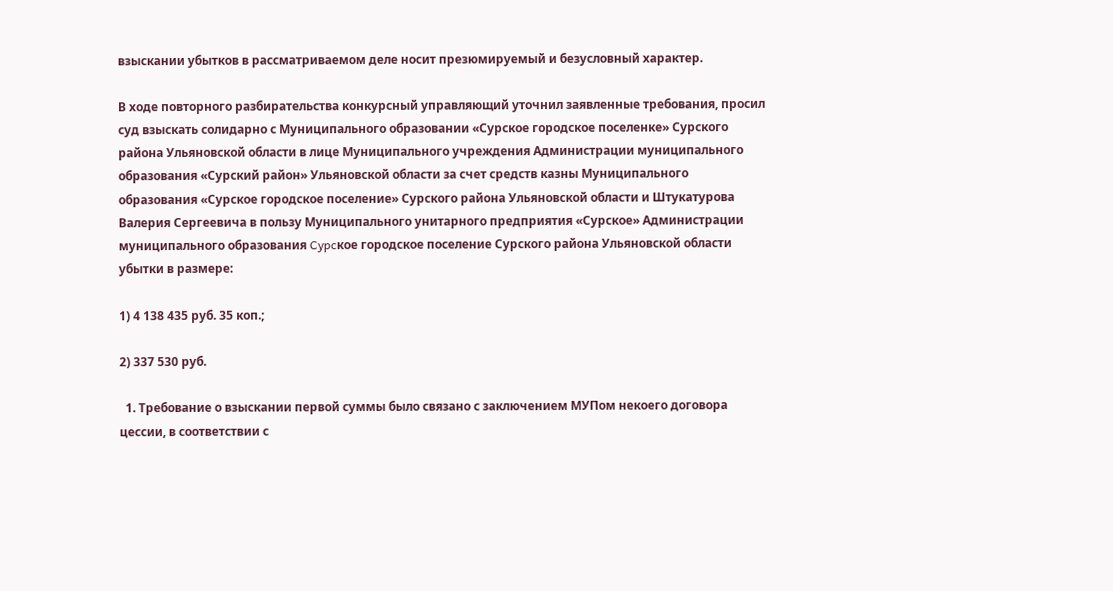взыскании убытков в рассматриваемом деле носит презюмируемый и безусловный характер.

В ходе повторного разбирательства конкурсный управляющий уточнил заявленные требования, просил суд взыскать солидарно с Муниципального образовании «Сурское городское поселенке» Сурского района Ульяновской области в лице Муниципального учреждения Администрации муниципального образования «Сурский район» Ульяновской области за счет средств казны Муниципального образования «Сурское городское поселение» Сурского района Ульяновской области и Штукатурова Валерия Сергеевича в пользу Муниципального унитарного предприятия «Сурское» Администрации муниципального образования Cypcкое городское поселение Сурского района Ульяновской области убытки в размере:

1) 4 138 435 руб. 35 коп.;

2) 337 530 руб.

  1. Требование о взыскании первой суммы было связано с заключением МУПом некоего договора цессии, в соответствии с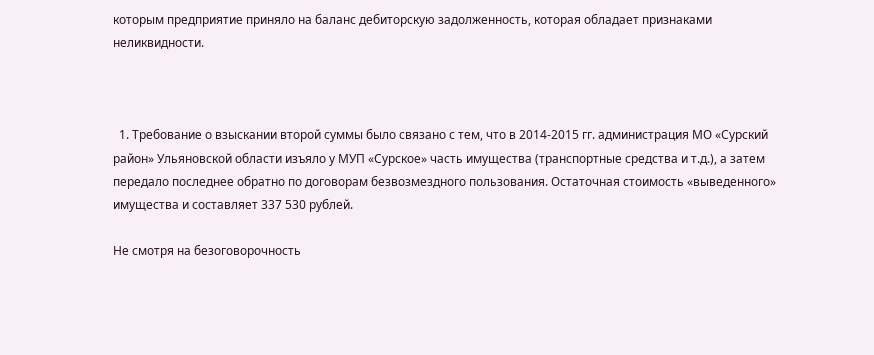которым предприятие приняло на баланс дебиторскую задолженность, которая обладает признаками неликвидности.



  1. Требование о взыскании второй суммы было связано с тем, что в 2014-2015 гг. администрация МО «Сурский район» Ульяновской области изъяло у МУП «Сурское» часть имущества (транспортные средства и т.д.), а затем передало последнее обратно по договорам безвозмездного пользования. Остаточная стоимость «выведенного» имущества и составляет 337 530 рублей.

Не смотря на безоговорочность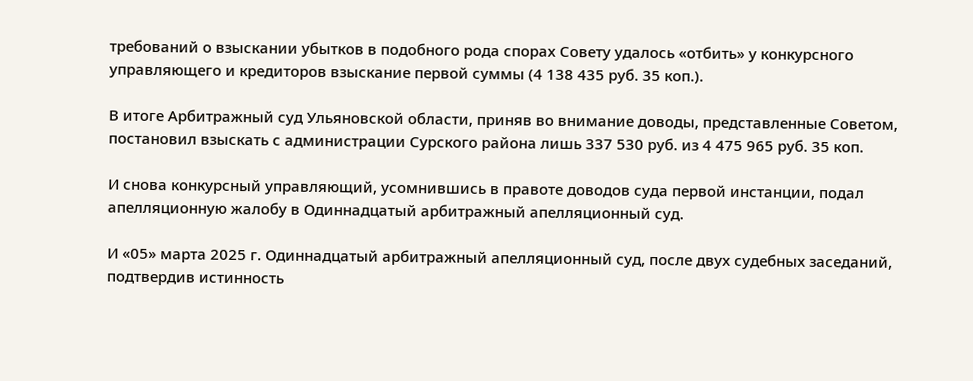требований о взыскании убытков в подобного рода спорах Совету удалось «отбить» у конкурсного управляющего и кредиторов взыскание первой суммы (4 138 435 руб. 35 коп.).

В итоге Арбитражный суд Ульяновской области, приняв во внимание доводы, представленные Советом, постановил взыскать с администрации Сурского района лишь 337 530 руб. из 4 475 965 руб. 35 коп.

И снова конкурсный управляющий, усомнившись в правоте доводов суда первой инстанции, подал апелляционную жалобу в Одиннадцатый арбитражный апелляционный суд.

И «05» марта 2025 г. Одиннадцатый арбитражный апелляционный суд, после двух судебных заседаний, подтвердив истинность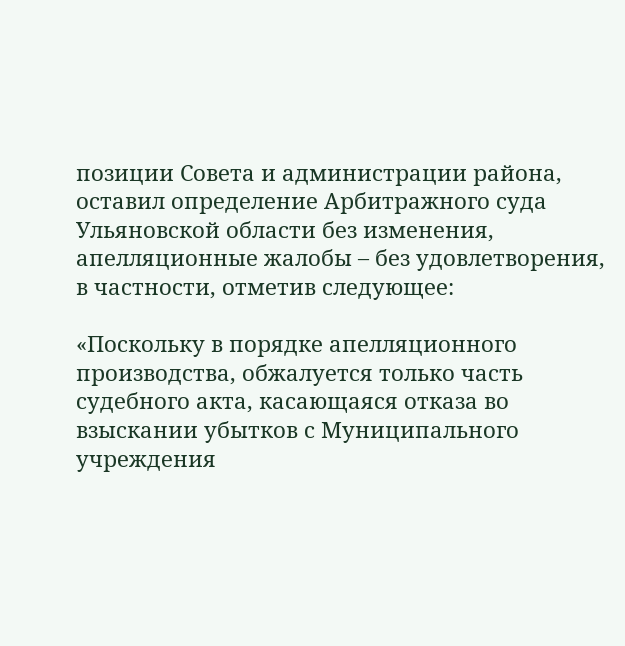позиции Совета и администрации района, оставил определение Арбитражного суда Ульяновской области без изменения, апелляционные жалобы – без удовлетворения, в частности, отметив следующее:

«Поскольку в порядке апелляционного производства, обжалуется только часть судебного акта, касающаяся отказа во взыскании убытков с Муниципального учреждения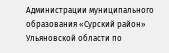Администрации муниципального образования «Сурский район» Ульяновской области по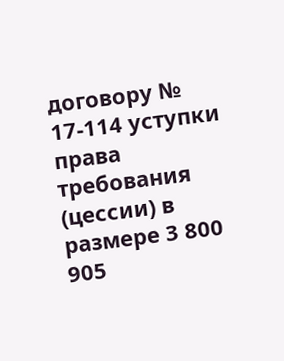договору № 17-114 уступки права требования (цессии) в размере 3 800 905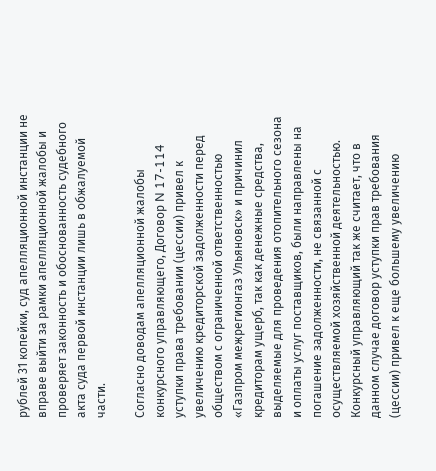рублей 31 копейки, суд апелляционной инстанции не вправе выйти за рамки апелляционной жалобы и проверяет законность и обоснованность судебного акта суда первой инстанции лишь в обжалуемой части.

Согласно доводам апелляционной жалобы конкурсного управляющего, Договор N 17-114 уступки права требовании (цессии) привел к увеличению кредиторской задолженности перед обществом с ограниченной ответственностью «Газпром межрегионгаз Ульяновск» и причинил кредиторам ущерб, так как денежные средства, выделяемые для проведения отопительного сезона и оплаты услуг поставщиков, были направлены на погашение задолженности, не связанной с осуществляемой хозяйственной деятельностью. Конкурсный управляющий так же считает, что в данном случае договор уступки прав требования (цессии) привел к еще большему увеличению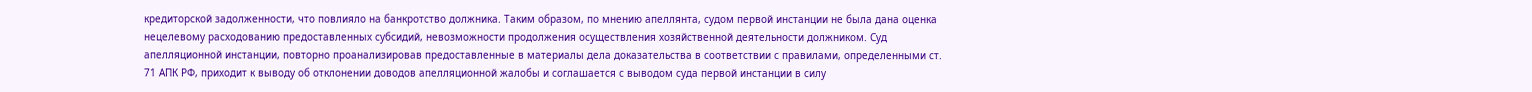кредиторской задолженности, что повлияло на банкротство должника. Таким образом, по мнению апеллянта, судом первой инстанции не была дана оценка нецелевому расходованию предоставленных субсидий, невозможности продолжения осуществления хозяйственной деятельности должником. Суд апелляционной инстанции, повторно проанализировав предоставленные в материалы дела доказательства в соответствии с правилами, определенными ст. 71 АПК РФ, приходит к выводу об отклонении доводов апелляционной жалобы и соглашается с выводом суда первой инстанции в силу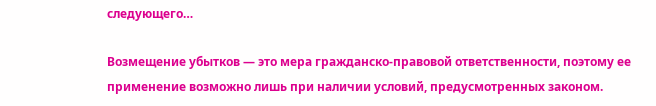следующего…

Возмещение убытков — это мера гражданско-правовой ответственности, поэтому ее применение возможно лишь при наличии условий, предусмотренных законом.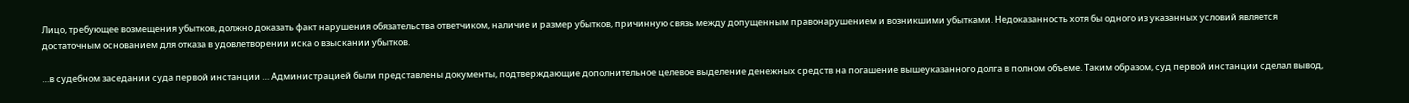Лицо, требующее возмещения убытков, должно доказать факт нарушения обязательства ответчиком, наличие и размер убытков, причинную связь между допущенным правонарушением и возникшими убытками. Недоказанность хотя бы одного из указанных условий является достаточным основанием для отказа в удовлетворении иска о взыскании убытков.

…в судебном заседании суда первой инстанции … Администрацией были представлены документы, подтверждающие дополнительное целевое выделение денежных средств на погашение вышеуказанного долга в полном объеме. Таким образом, суд первой инстанции сделал вывод,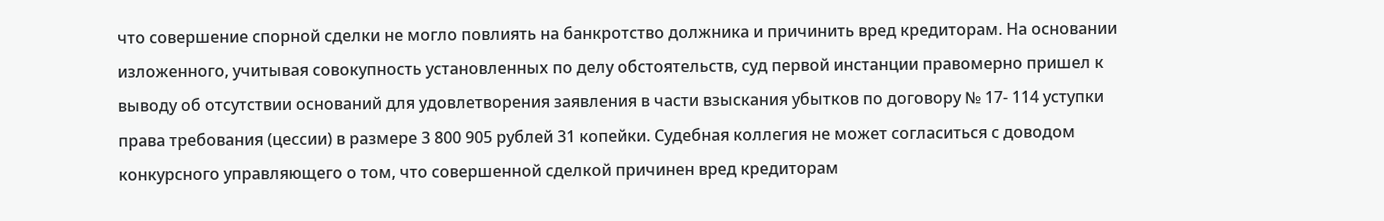что совершение спорной сделки не могло повлиять на банкротство должника и причинить вред кредиторам. На основании изложенного, учитывая совокупность установленных по делу обстоятельств, суд первой инстанции правомерно пришел к выводу об отсутствии оснований для удовлетворения заявления в части взыскания убытков по договору № 17- 114 уступки права требования (цессии) в размере 3 800 905 рублей 31 копейки. Судебная коллегия не может согласиться с доводом конкурсного управляющего о том, что совершенной сделкой причинен вред кредиторам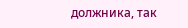должника, так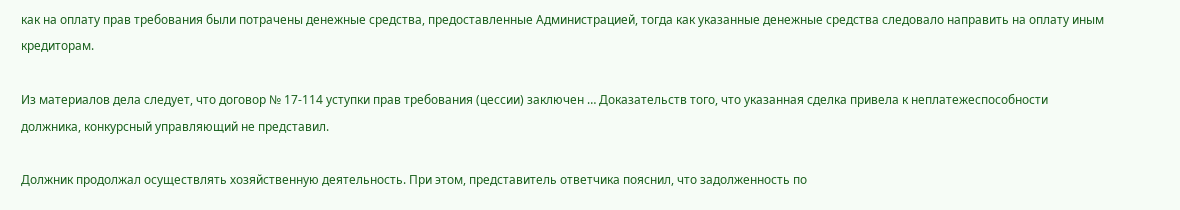как на оплату прав требования были потрачены денежные средства, предоставленные Администрацией, тогда как указанные денежные средства следовало направить на оплату иным кредиторам.

Из материалов дела следует, что договор № 17-114 уступки прав требования (цессии) заключен … Доказательств того, что указанная сделка привела к неплатежеспособности должника, конкурсный управляющий не представил.

Должник продолжал осуществлять хозяйственную деятельность. При этом, представитель ответчика пояснил, что задолженность по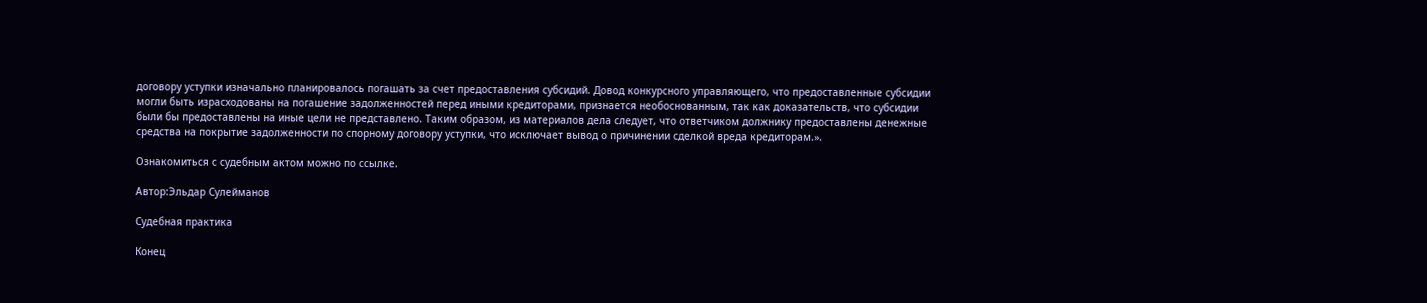договору уступки изначально планировалось погашать за счет предоставления субсидий. Довод конкурсного управляющего, что предоставленные субсидии могли быть израсходованы на погашение задолженностей перед иными кредиторами, признается необоснованным, так как доказательств, что субсидии были бы предоставлены на иные цели не представлено. Таким образом, из материалов дела следует, что ответчиком должнику предоставлены денежные средства на покрытие задолженности по спорному договору уступки, что исключает вывод о причинении сделкой вреда кредиторам.».

Ознакомиться с судебным актом можно по ссылке.

Автор:Эльдар Сулейманов

Судебная практика

Конец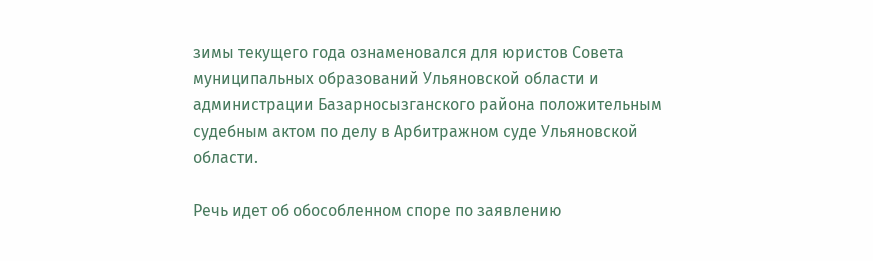зимы текущего года ознаменовался для юристов Совета муниципальных образований Ульяновской области и администрации Базарносызганского района положительным судебным актом по делу в Арбитражном суде Ульяновской области.

Речь идет об обособленном споре по заявлению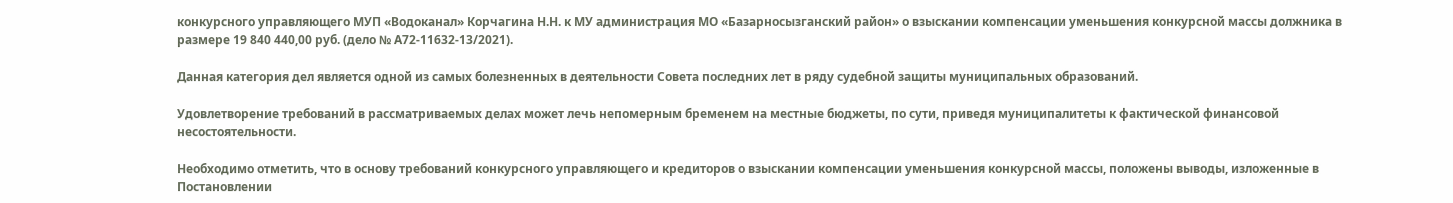конкурсного управляющего МУП «Водоканал» Корчагина Н.Н. к МУ администрация МО «Базарносызганский район» о взыскании компенсации уменьшения конкурсной массы должника в размере 19 840 440,00 руб. (дело № А72-11632-13/2021).

Данная категория дел является одной из самых болезненных в деятельности Совета последних лет в ряду судебной защиты муниципальных образований.

Удовлетворение требований в рассматриваемых делах может лечь непомерным бременем на местные бюджеты, по сути, приведя муниципалитеты к фактической финансовой несостоятельности.

Необходимо отметить, что в основу требований конкурсного управляющего и кредиторов о взыскании компенсации уменьшения конкурсной массы, положены выводы, изложенные в Постановлении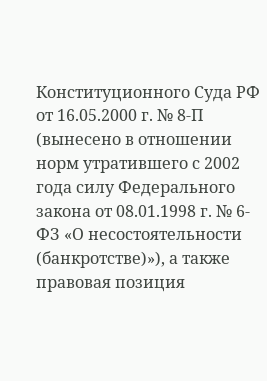Конституционного Суда РФ от 16.05.2000 г. № 8-П (вынесено в отношении норм утратившего с 2002 года силу Федерального закона от 08.01.1998 г. № 6-ФЗ «О несостоятельности (банкротстве)»), а также правовая позиция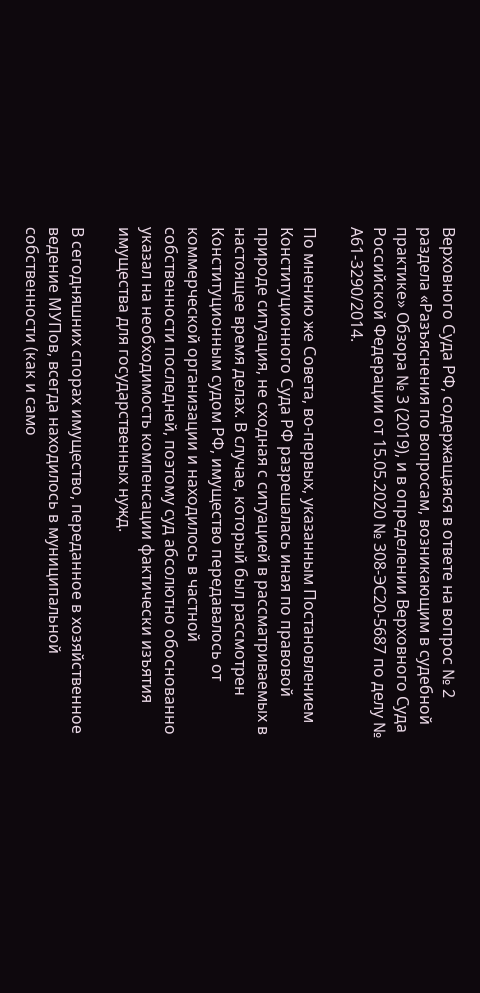Верховного Суда РФ, содержащаяся в ответе на вопрос № 2 раздела «Разъяснения по вопросам, возникающим в судебной практике» Обзора № 3 (2019), и в определении Верховного Суда Российской Федерации от 15.05.2020 № 308-ЭС20-5687 по делу № А61-3290/2014.

По мнению же Совета, во-первых, указанным Постановлением Конституционного Суда РФ разрешалась иная по правовой природе ситуация, не сходная с ситуацией в рассматриваемых в настоящее время делах. В случае, который был рассмотрен Конституционным судом РФ, имущество передавалось от коммерческой организации и находилось в частной собственности последней, поэтому суд абсолютно обоснованно указал на необходимость компенсации фактически изъятия имущества для государственных нужд.

В сегодняшних спорах имущество, переданное в хозяйственное ведение МУПов, всегда находилось в муниципальной собственности (как и само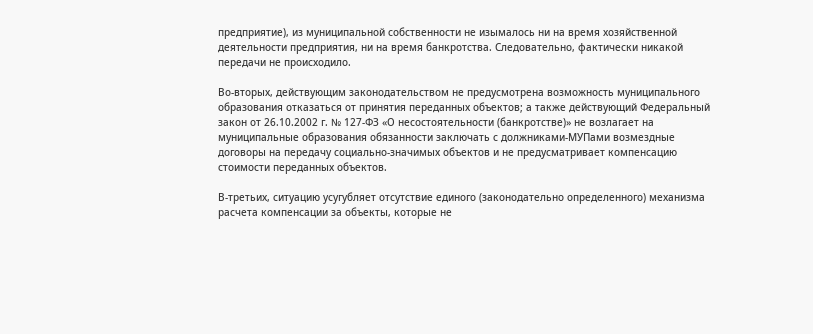предприятие), из муниципальной собственности не изымалось ни на время хозяйственной деятельности предприятия, ни на время банкротства. Следовательно, фактически никакой передачи не происходило.

Во-вторых, действующим законодательством не предусмотрена возможность муниципального образования отказаться от принятия переданных объектов; а также действующий Федеральный закон от 26.10.2002 г. № 127-ФЗ «О несостоятельности (банкротстве)» не возлагает на муниципальные образования обязанности заключать с должниками-МУПами возмездные договоры на передачу социально-значимых объектов и не предусматривает компенсацию стоимости переданных объектов.

В-третьих, ситуацию усугубляет отсутствие единого (законодательно определенного) механизма расчета компенсации за объекты, которые не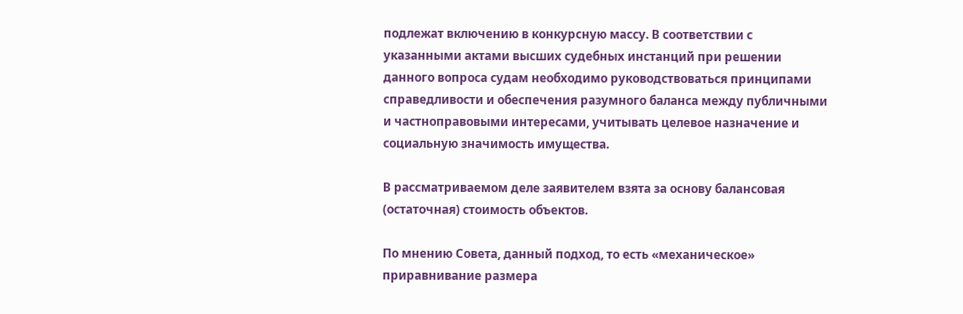подлежат включению в конкурсную массу. В соответствии с указанными актами высших судебных инстанций при решении данного вопроса судам необходимо руководствоваться принципами справедливости и обеспечения разумного баланса между публичными и частноправовыми интересами, учитывать целевое назначение и социальную значимость имущества.

В рассматриваемом деле заявителем взята за основу балансовая (остаточная) стоимость объектов.

По мнению Совета, данный подход, то есть «механическое» приравнивание размера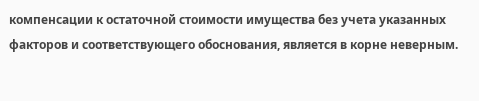компенсации к остаточной стоимости имущества без учета указанных факторов и соответствующего обоснования, является в корне неверным.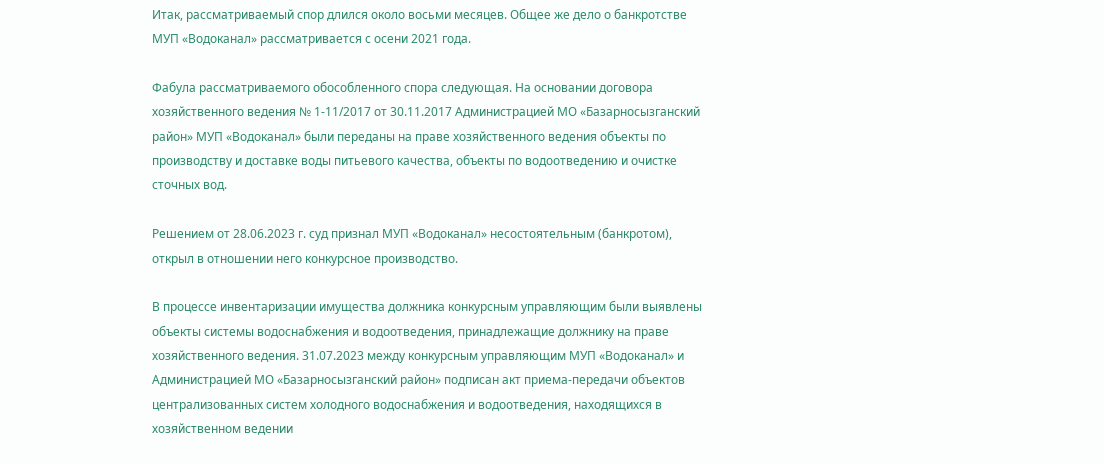Итак, рассматриваемый спор длился около восьми месяцев. Общее же дело о банкротстве МУП «Водоканал» рассматривается с осени 2021 года.

Фабула рассматриваемого обособленного спора следующая. На основании договора хозяйственного ведения № 1-11/2017 от 30.11.2017 Администрацией МО «Базарносызганский район» МУП «Водоканал» были переданы на праве хозяйственного ведения объекты по производству и доставке воды питьевого качества, объекты по водоотведению и очистке сточных вод.

Решением от 28.06.2023 г. суд признал МУП «Водоканал» несостоятельным (банкротом), открыл в отношении него конкурсное производство.

В процессе инвентаризации имущества должника конкурсным управляющим были выявлены объекты системы водоснабжения и водоотведения, принадлежащие должнику на праве хозяйственного ведения. 31.07.2023 между конкурсным управляющим МУП «Водоканал» и Администрацией МО «Базарносызганский район» подписан акт приема-передачи объектов централизованных систем холодного водоснабжения и водоотведения, находящихся в хозяйственном ведении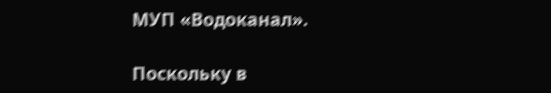МУП «Водоканал».

Поскольку в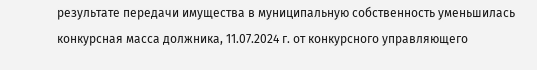результате передачи имущества в муниципальную собственность уменьшилась конкурсная масса должника, 11.07.2024 г. от конкурсного управляющего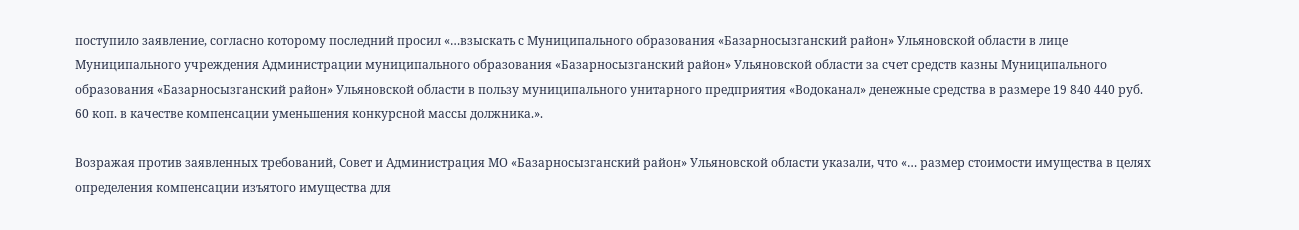поступило заявление, согласно которому последний просил «…взыскать с Муниципального образования «Базарносызганский район» Ульяновской области в лице Муниципального учреждения Администрации муниципального образования «Базарносызганский район» Ульяновской области за счет средств казны Муниципального образования «Базарносызганский район» Ульяновской области в пользу муниципального унитарного предприятия «Водоканал» денежные средства в размере 19 840 440 руб. 60 коп. в качестве компенсации уменьшения конкурсной массы должника.».

Возражая против заявленных требований, Совет и Администрация МО «Базарносызганский район» Ульяновской области указали, что «… размер стоимости имущества в целях определения компенсации изъятого имущества для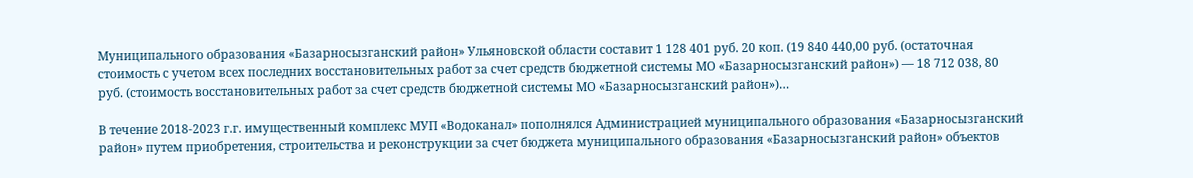Муниципального образования «Базарносызганский район» Ульяновской области составит 1 128 401 руб. 20 коп. (19 840 440,00 руб. (остаточная стоимость с учетом всех последних восстановительных работ за счет средств бюджетной системы МО «Базарносызганский район») — 18 712 038, 80 руб. (стоимость восстановительных работ за счет средств бюджетной системы МО «Базарносызганский район»)…

В течение 2018-2023 г.г. имущественный комплекс МУП «Водоканал» пополнялся Администрацией муниципального образования «Базарносызганский район» путем приобретения, строительства и реконструкции за счет бюджета муниципального образования «Базарносызганский район» объектов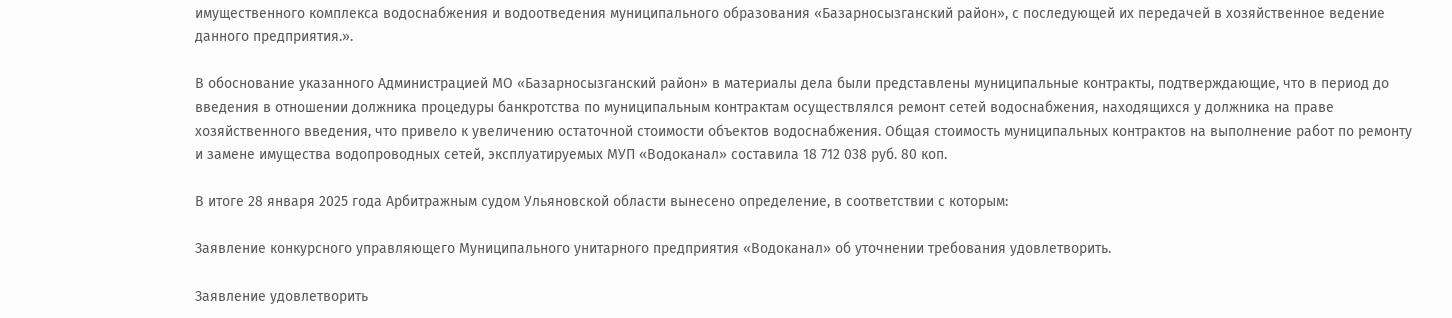имущественного комплекса водоснабжения и водоотведения муниципального образования «Базарносызганский район», с последующей их передачей в хозяйственное ведение данного предприятия.».

В обоснование указанного Администрацией МО «Базарносызганский район» в материалы дела были представлены муниципальные контракты, подтверждающие, что в период до введения в отношении должника процедуры банкротства по муниципальным контрактам осуществлялся ремонт сетей водоснабжения, находящихся у должника на праве хозяйственного введения, что привело к увеличению остаточной стоимости объектов водоснабжения. Общая стоимость муниципальных контрактов на выполнение работ по ремонту и замене имущества водопроводных сетей, эксплуатируемых МУП «Водоканал» составила 18 712 038 руб. 80 коп.

В итоге 28 января 2025 года Арбитражным судом Ульяновской области вынесено определение, в соответствии с которым:

Заявление конкурсного управляющего Муниципального унитарного предприятия «Водоканал» об уточнении требования удовлетворить.

Заявление удовлетворить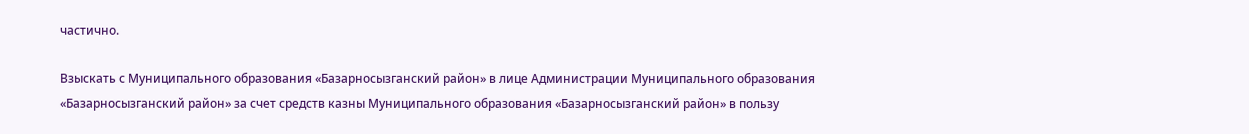частично.

Взыскать с Муниципального образования «Базарносызганский район» в лице Администрации Муниципального образования «Базарносызганский район» за счет средств казны Муниципального образования «Базарносызганский район» в пользу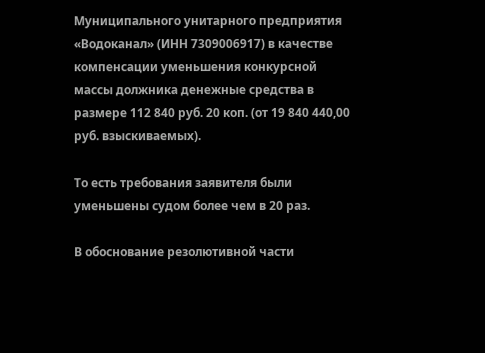Муниципального унитарного предприятия «Водоканал» (ИНН 7309006917) в качестве компенсации уменьшения конкурсной массы должника денежные средства в размере 112 840 руб. 20 коп. (от 19 840 440,00 руб. взыскиваемых).

То есть требования заявителя были уменьшены судом более чем в 20 раз.

В обоснование резолютивной части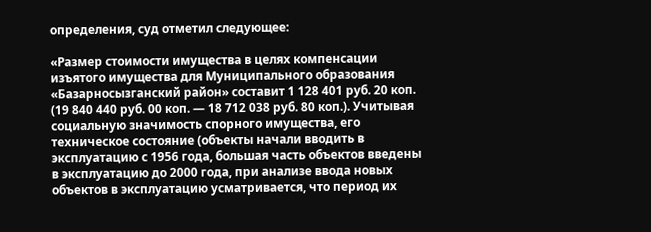определения, суд отметил следующее:

«Размер стоимости имущества в целях компенсации изъятого имущества для Муниципального образования «Базарносызганский район» составит 1 128 401 руб. 20 коп. (19 840 440 руб. 00 коп. — 18 712 038 руб. 80 коп.). Учитывая социальную значимость спорного имущества, его техническое состояние (объекты начали вводить в эксплуатацию с 1956 года, большая часть объектов введены в эксплуатацию до 2000 года, при анализе ввода новых объектов в эксплуатацию усматривается, что период их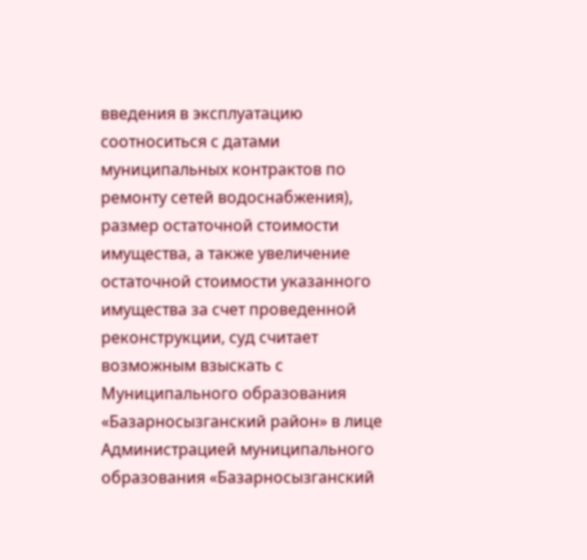введения в эксплуатацию соотноситься с датами муниципальных контрактов по ремонту сетей водоснабжения), размер остаточной стоимости имущества, а также увеличение остаточной стоимости указанного имущества за счет проведенной реконструкции, суд считает возможным взыскать с Муниципального образования «Базарносызганский район» в лице Администрацией муниципального образования «Базарносызганский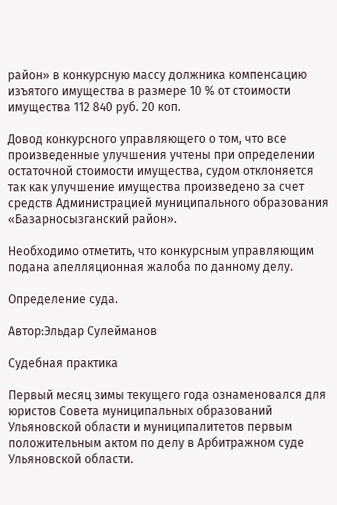район» в конкурсную массу должника компенсацию изъятого имущества в размере 10 % от стоимости имущества 112 840 руб. 20 коп.

Довод конкурсного управляющего о том, что все произведенные улучшения учтены при определении остаточной стоимости имущества, судом отклоняется так как улучшение имущества произведено за счет средств Администрацией муниципального образования «Базарносызганский район».

Необходимо отметить, что конкурсным управляющим подана апелляционная жалоба по данному делу.

Определение суда.

Автор:Эльдар Сулейманов

Судебная практика

Первый месяц зимы текущего года ознаменовался для юристов Совета муниципальных образований Ульяновской области и муниципалитетов первым положительным актом по делу в Арбитражном суде Ульяновской области.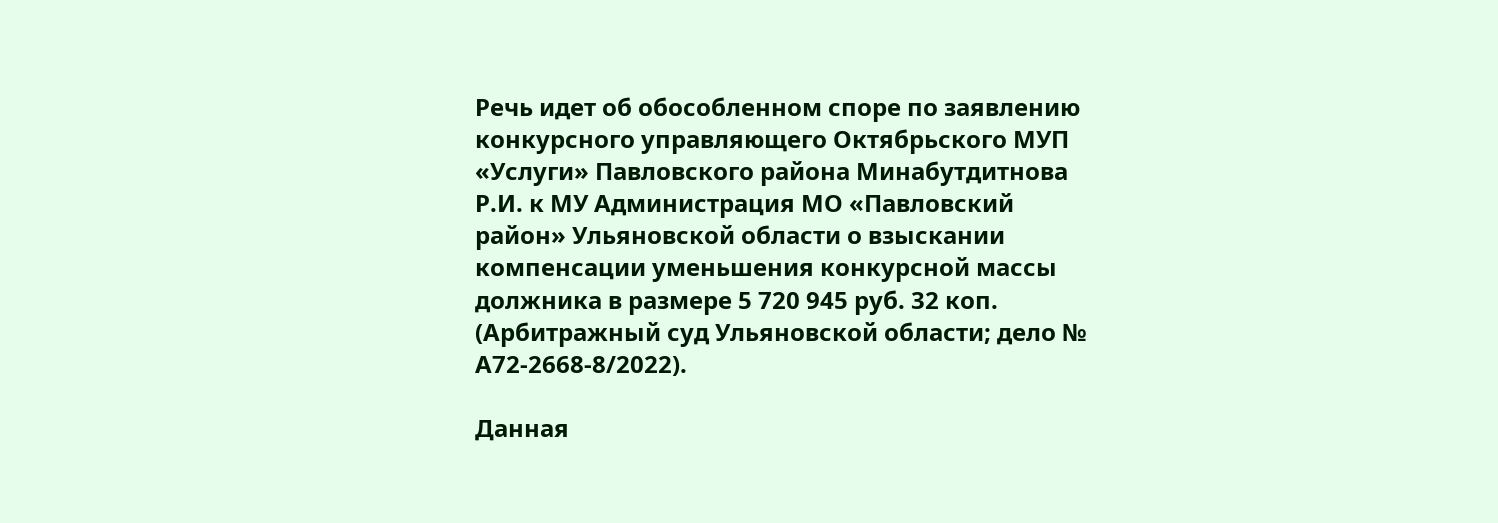Речь идет об обособленном споре по заявлению конкурсного управляющего Октябрьского МУП «Услуги» Павловского района Минабутдитнова Р.И. к МУ Администрация МО «Павловский район» Ульяновской области о взыскании компенсации уменьшения конкурсной массы должника в размере 5 720 945 руб. 32 коп. (Арбитражный суд Ульяновской области; дело № А72-2668-8/2022).

Данная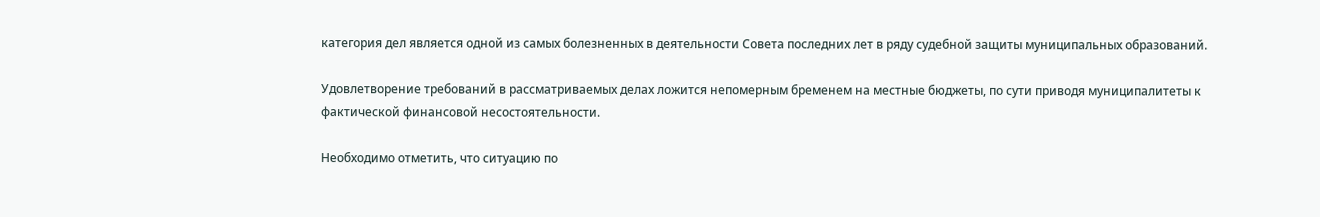категория дел является одной из самых болезненных в деятельности Совета последних лет в ряду судебной защиты муниципальных образований.

Удовлетворение требований в рассматриваемых делах ложится непомерным бременем на местные бюджеты, по сути приводя муниципалитеты к фактической финансовой несостоятельности.

Необходимо отметить, что ситуацию по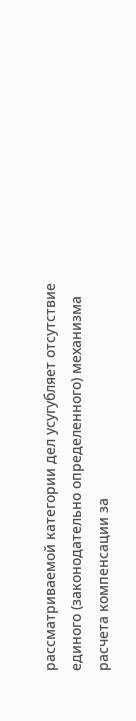рассматриваемой категории дел усугубляет отсутствие единого (законодательно определенного) механизма расчета компенсации за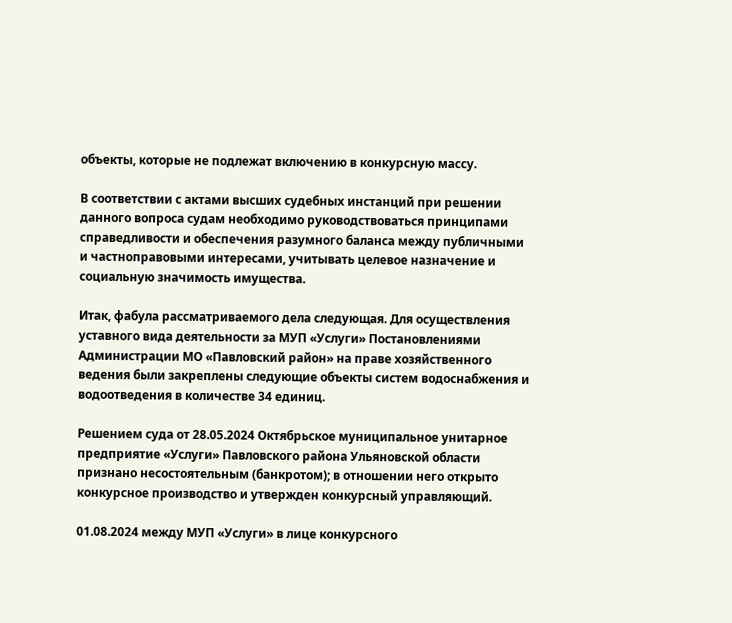объекты, которые не подлежат включению в конкурсную массу.

В соответствии с актами высших судебных инстанций при решении данного вопроса судам необходимо руководствоваться принципами справедливости и обеспечения разумного баланса между публичными и частноправовыми интересами, учитывать целевое назначение и социальную значимость имущества.

Итак, фабула рассматриваемого дела следующая. Для осуществления уставного вида деятельности за МУП «Услуги» Постановлениями Администрации МО «Павловский район» на праве хозяйственного ведения были закреплены следующие объекты систем водоснабжения и водоотведения в количестве 34 единиц.

Решением суда от 28.05.2024 Октябрьское муниципальное унитарное предприятие «Услуги» Павловского района Ульяновской области признано несостоятельным (банкротом); в отношении него открыто конкурсное производство и утвержден конкурсный управляющий.

01.08.2024 между МУП «Услуги» в лице конкурсного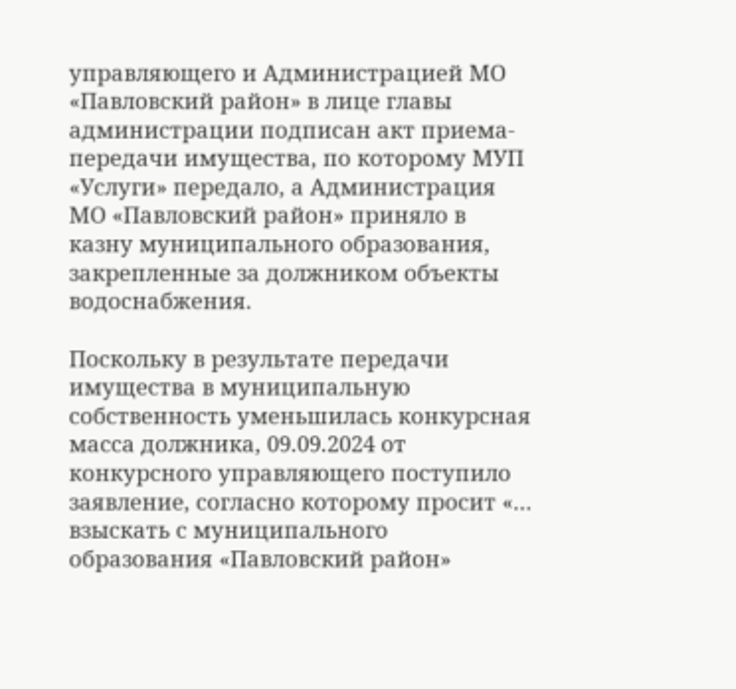управляющего и Администрацией МО «Павловский район» в лице главы администрации подписан акт приема-передачи имущества, по которому МУП «Услуги» передало, а Администрация МО «Павловский район» приняло в казну муниципального образования, закрепленные за должником объекты водоснабжения.

Поскольку в результате передачи имущества в муниципальную собственность уменьшилась конкурсная масса должника, 09.09.2024 от конкурсного управляющего поступило заявление, согласно которому просит «… взыскать с муниципального образования «Павловский район»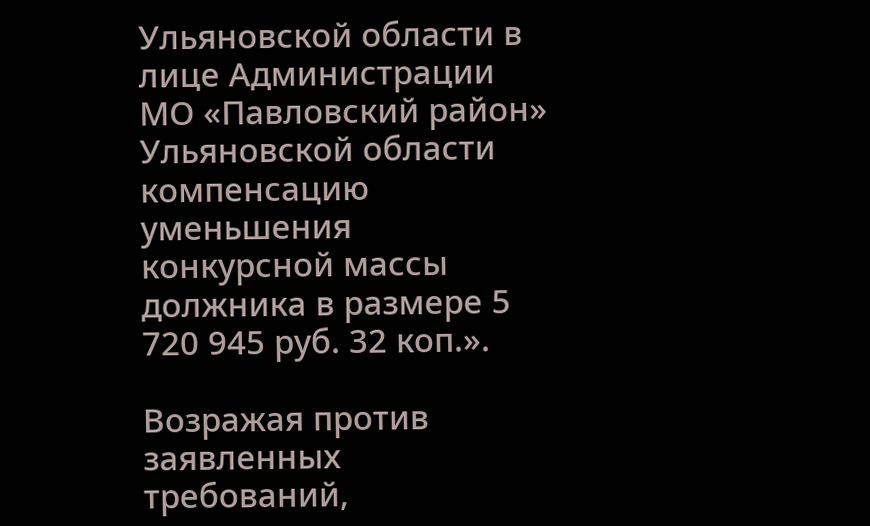Ульяновской области в лице Администрации МО «Павловский район» Ульяновской области компенсацию уменьшения конкурсной массы должника в размере 5 720 945 руб. 32 коп.».

Возражая против заявленных требований,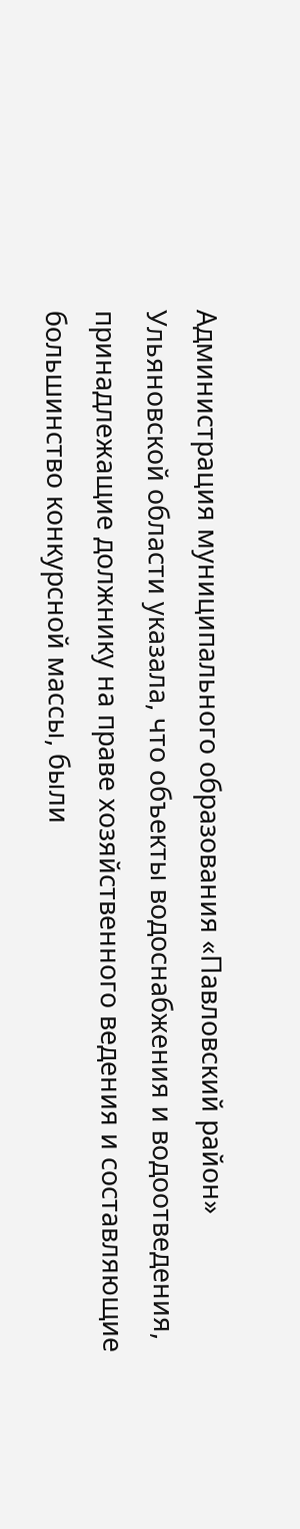Администрация муниципального образования «Павловский район» Ульяновской области указала, что объекты водоснабжения и водоотведения, принадлежащие должнику на праве хозяйственного ведения и составляющие большинство конкурсной массы, были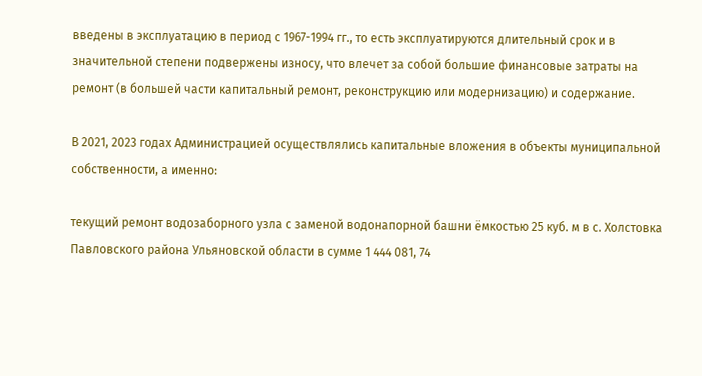введены в эксплуатацию в период с 1967-1994 гг., то есть эксплуатируются длительный срок и в значительной степени подвержены износу, что влечет за собой большие финансовые затраты на ремонт (в большей части капитальный ремонт, реконструкцию или модернизацию) и содержание.

В 2021, 2023 годах Администрацией осуществлялись капитальные вложения в объекты муниципальной собственности, а именно:

текущий ремонт водозаборного узла с заменой водонапорной башни ёмкостью 25 куб. м в с. Холстовка Павловского района Ульяновской области в сумме 1 444 081, 74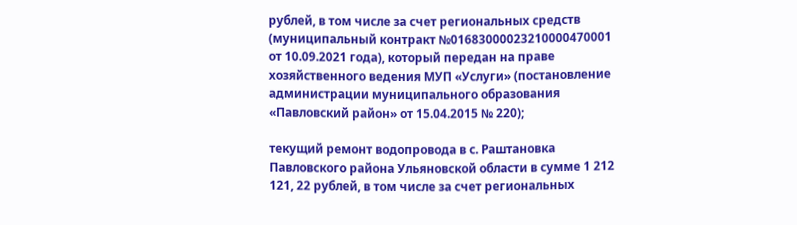рублей, в том числе за счет региональных средств (муниципальный контракт №01683000023210000470001 от 10.09.2021 года), который передан на праве хозяйственного ведения МУП «Услуги» (постановление администрации муниципального образования «Павловский район» от 15.04.2015 № 220);

текущий ремонт водопровода в с. Раштановка Павловского района Ульяновской области в сумме 1 212 121, 22 рублей, в том числе за счет региональных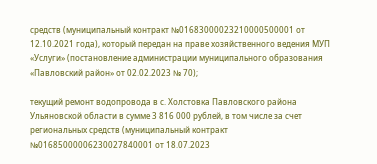средств (муниципальный контракт №01683000023210000500001 от 12.10.2021 года), который передан на праве хозяйственного ведения МУП «Услуги» (постановление администрации муниципального образования «Павловский район» от 02.02.2023 № 70);

текущий ремонт водопровода в с. Холстовка Павловского района Ульяновской области в сумме 3 816 000 рублей, в том числе за счет региональных средств (муниципальный контракт №01685000006230027840001 от 18.07.2023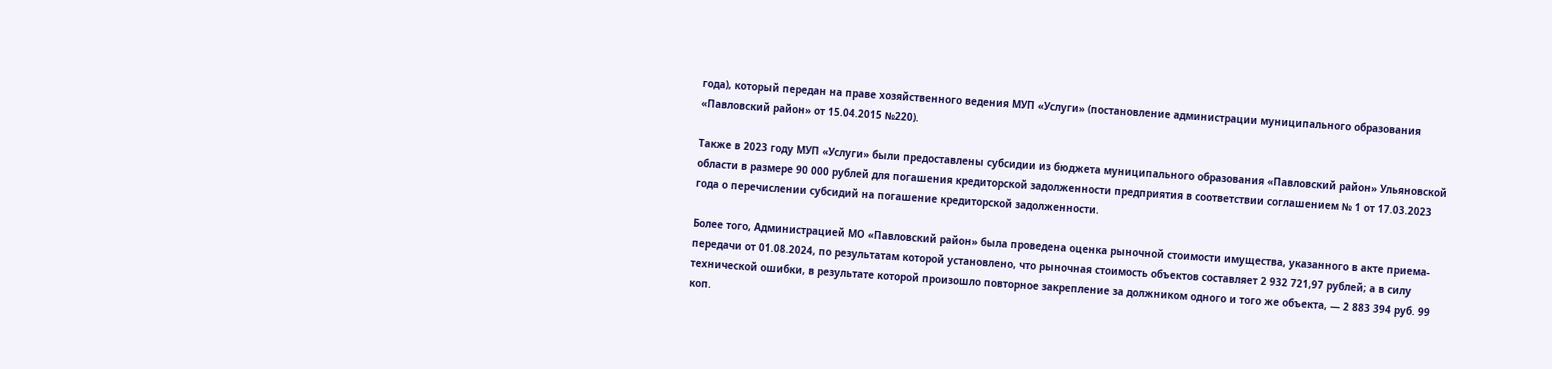года), который передан на праве хозяйственного ведения МУП «Услуги» (постановление администрации муниципального образования «Павловский район» от 15.04.2015 №220).

Также в 2023 году МУП «Услуги» были предоставлены субсидии из бюджета муниципального образования «Павловский район» Ульяновской области в размере 90 000 рублей для погашения кредиторской задолженности предприятия в соответствии соглашением № 1 от 17.03.2023 года о перечислении субсидий на погашение кредиторской задолженности.

Более того, Администрацией МО «Павловский район» была проведена оценка рыночной стоимости имущества, указанного в акте приема-передачи от 01.08.2024, по результатам которой установлено, что рыночная стоимость объектов составляет 2 932 721,97 рублей; а в силу технической ошибки, в результате которой произошло повторное закрепление за должником одного и того же объекта, — 2 883 394 руб. 99 коп.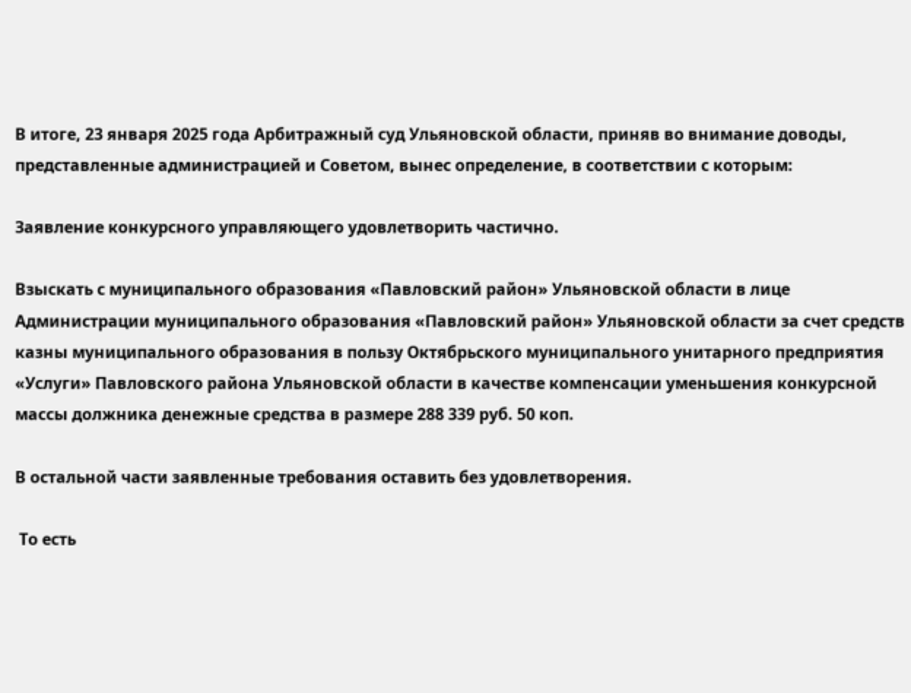В итоге, 23 января 2025 года Арбитражный суд Ульяновской области, приняв во внимание доводы, представленные администрацией и Советом, вынес определение, в соответствии с которым:

Заявление конкурсного управляющего удовлетворить частично.

Взыскать с муниципального образования «Павловский район» Ульяновской области в лице Администрации муниципального образования «Павловский район» Ульяновской области за счет средств казны муниципального образования в пользу Октябрьского муниципального унитарного предприятия «Услуги» Павловского района Ульяновской области в качестве компенсации уменьшения конкурсной массы должника денежные средства в размере 288 339 руб. 50 коп.

В остальной части заявленные требования оставить без удовлетворения.

 То есть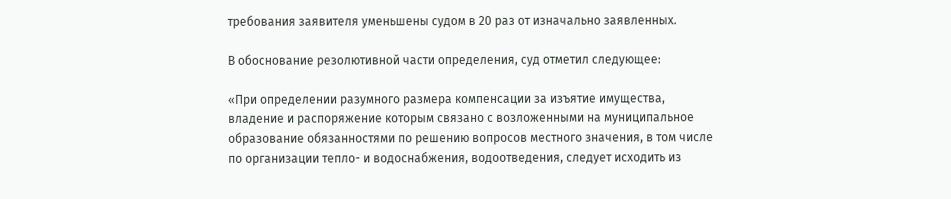требования заявителя уменьшены судом в 20 раз от изначально заявленных.

В обоснование резолютивной части определения, суд отметил следующее:

«При определении разумного размера компенсации за изъятие имущества, владение и распоряжение которым связано с возложенными на муниципальное образование обязанностями по решению вопросов местного значения, в том числе по организации тепло- и водоснабжения, водоотведения, следует исходить из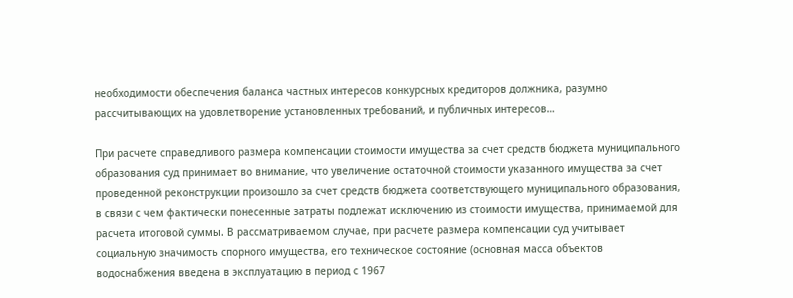необходимости обеспечения баланса частных интересов конкурсных кредиторов должника, разумно рассчитывающих на удовлетворение установленных требований, и публичных интересов…

При расчете справедливого размера компенсации стоимости имущества за счет средств бюджета муниципального образования суд принимает во внимание, что увеличение остаточной стоимости указанного имущества за счет проведенной реконструкции произошло за счет средств бюджета соответствующего муниципального образования, в связи с чем фактически понесенные затраты подлежат исключению из стоимости имущества, принимаемой для расчета итоговой суммы. В рассматриваемом случае, при расчете размера компенсации суд учитывает социальную значимость спорного имущества, его техническое состояние (основная масса объектов водоснабжения введена в эксплуатацию в период с 1967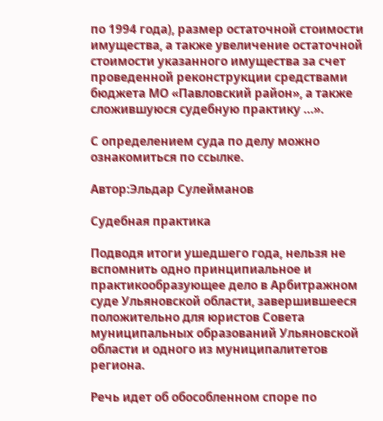по 1994 года), размер остаточной стоимости имущества, а также увеличение остаточной стоимости указанного имущества за счет проведенной реконструкции средствами бюджета МО «Павловский район», а также сложившуюся судебную практику …».

С определением суда по делу можно ознакомиться по ссылке.

Автор:Эльдар Сулейманов

Судебная практика

Подводя итоги ушедшего года, нельзя не вспомнить одно принципиальное и практикообразующее дело в Арбитражном суде Ульяновской области, завершившееся положительно для юристов Совета муниципальных образований Ульяновской области и одного из муниципалитетов региона.

Речь идет об обособленном споре по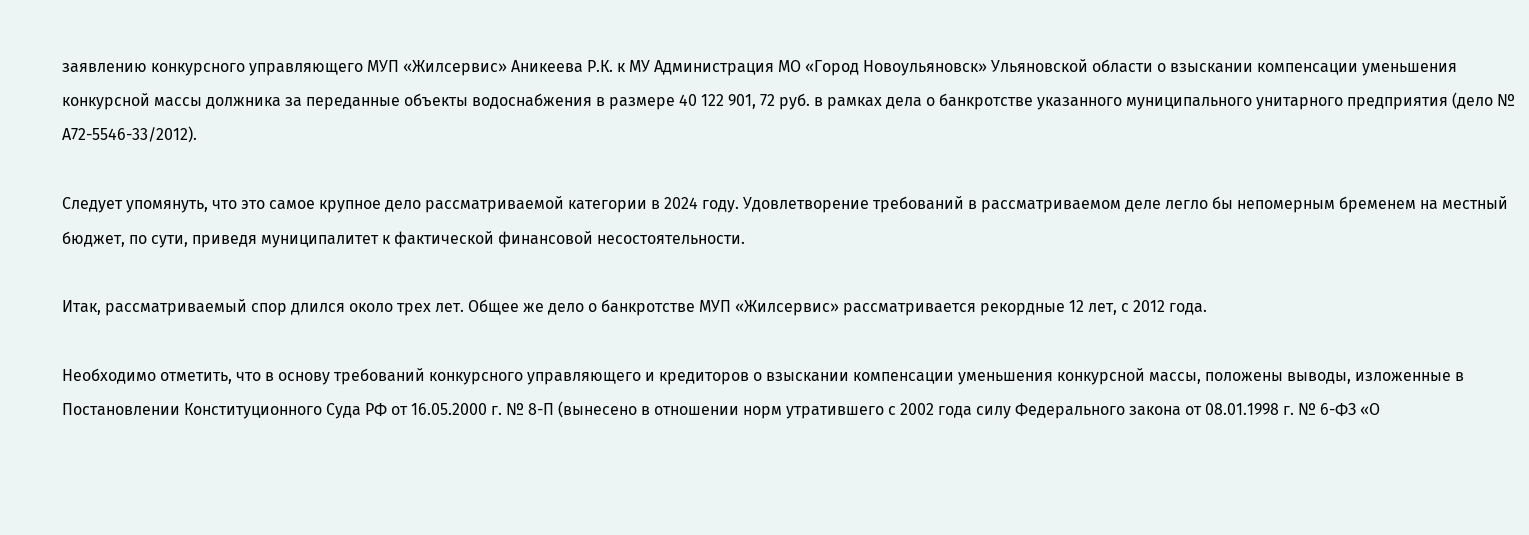заявлению конкурсного управляющего МУП «Жилсервис» Аникеева Р.К. к МУ Администрация МО «Город Новоульяновск» Ульяновской области о взыскании компенсации уменьшения конкурсной массы должника за переданные объекты водоснабжения в размере 40 122 901, 72 руб. в рамках дела о банкротстве указанного муниципального унитарного предприятия (дело № А72-5546-33/2012).

Следует упомянуть, что это самое крупное дело рассматриваемой категории в 2024 году. Удовлетворение требований в рассматриваемом деле легло бы непомерным бременем на местный бюджет, по сути, приведя муниципалитет к фактической финансовой несостоятельности.

Итак, рассматриваемый спор длился около трех лет. Общее же дело о банкротстве МУП «Жилсервис» рассматривается рекордные 12 лет, с 2012 года.

Необходимо отметить, что в основу требований конкурсного управляющего и кредиторов о взыскании компенсации уменьшения конкурсной массы, положены выводы, изложенные в Постановлении Конституционного Суда РФ от 16.05.2000 г. № 8-П (вынесено в отношении норм утратившего с 2002 года силу Федерального закона от 08.01.1998 г. № 6-ФЗ «О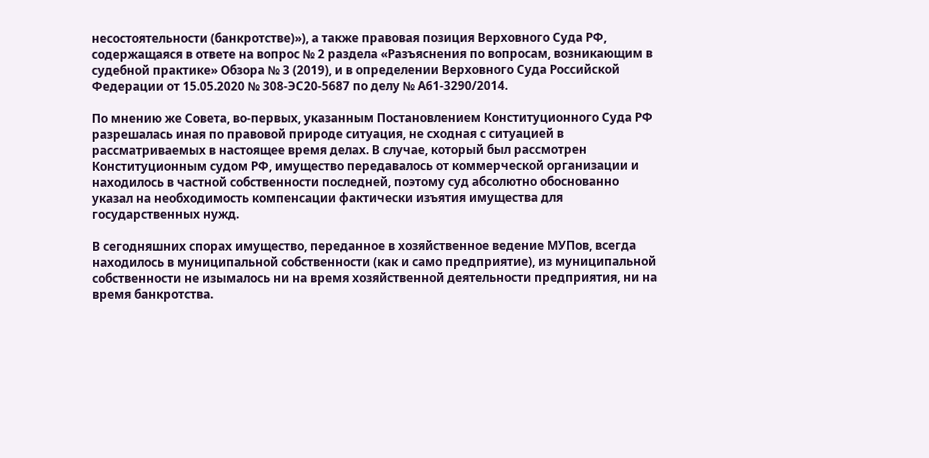несостоятельности (банкротстве)»), а также правовая позиция Верховного Суда РФ, содержащаяся в ответе на вопрос № 2 раздела «Разъяснения по вопросам, возникающим в судебной практике» Обзора № 3 (2019), и в определении Верховного Суда Российской Федерации от 15.05.2020 № 308-ЭС20-5687 по делу № А61-3290/2014.

По мнению же Совета, во-первых, указанным Постановлением Конституционного Суда РФ разрешалась иная по правовой природе ситуация, не сходная с ситуацией в рассматриваемых в настоящее время делах. В случае, который был рассмотрен Конституционным судом РФ, имущество передавалось от коммерческой организации и находилось в частной собственности последней, поэтому суд абсолютно обоснованно указал на необходимость компенсации фактически изъятия имущества для государственных нужд.

В сегодняшних спорах имущество, переданное в хозяйственное ведение МУПов, всегда находилось в муниципальной собственности (как и само предприятие), из муниципальной собственности не изымалось ни на время хозяйственной деятельности предприятия, ни на время банкротства.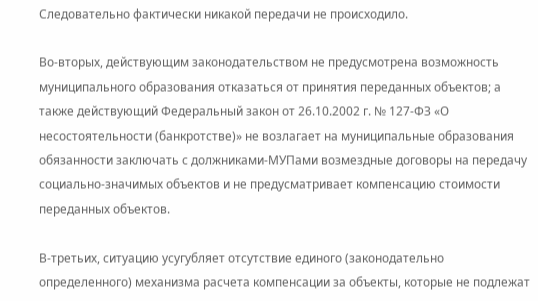Следовательно фактически никакой передачи не происходило.

Во-вторых, действующим законодательством не предусмотрена возможность муниципального образования отказаться от принятия переданных объектов; а также действующий Федеральный закон от 26.10.2002 г. № 127-ФЗ «О несостоятельности (банкротстве)» не возлагает на муниципальные образования обязанности заключать с должниками-МУПами возмездные договоры на передачу социально-значимых объектов и не предусматривает компенсацию стоимости переданных объектов.

В-третьих, ситуацию усугубляет отсутствие единого (законодательно определенного) механизма расчета компенсации за объекты, которые не подлежат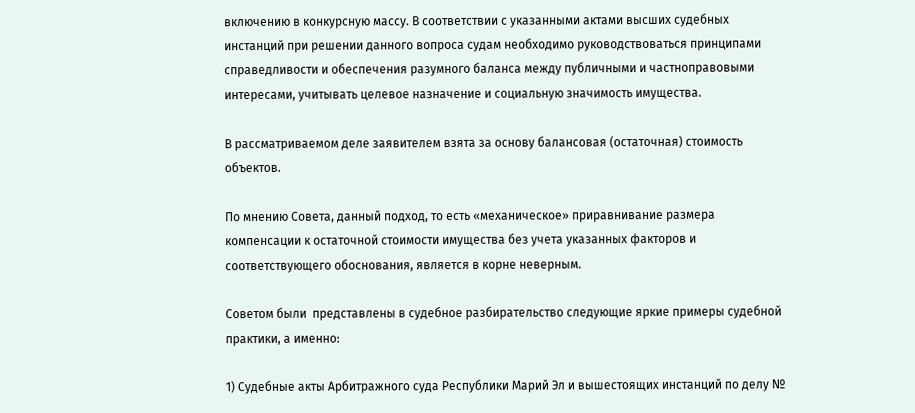включению в конкурсную массу. В соответствии с указанными актами высших судебных инстанций при решении данного вопроса судам необходимо руководствоваться принципами справедливости и обеспечения разумного баланса между публичными и частноправовыми интересами, учитывать целевое назначение и социальную значимость имущества.

В рассматриваемом деле заявителем взята за основу балансовая (остаточная) стоимость объектов.

По мнению Совета, данный подход, то есть «механическое» приравнивание размера компенсации к остаточной стоимости имущества без учета указанных факторов и соответствующего обоснования, является в корне неверным.

Советом были  представлены в судебное разбирательство следующие яркие примеры судебной практики, а именно:

1) Судебные акты Арбитражного суда Республики Марий Эл и вышестоящих инстанций по делу №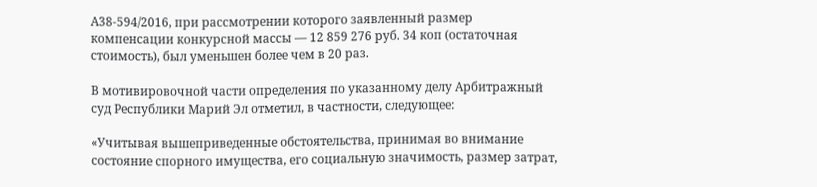А38-594/2016, при рассмотрении которого заявленный размер компенсации конкурсной массы — 12 859 276 руб. 34 коп (остаточная стоимость), был уменьшен более чем в 20 раз.

В мотивировочной части определения по указанному делу Арбитражный суд Республики Марий Эл отметил, в частности, следующее:

«Учитывая вышеприведенные обстоятельства, принимая во внимание состояние спорного имущества, его социальную значимость, размер затрат,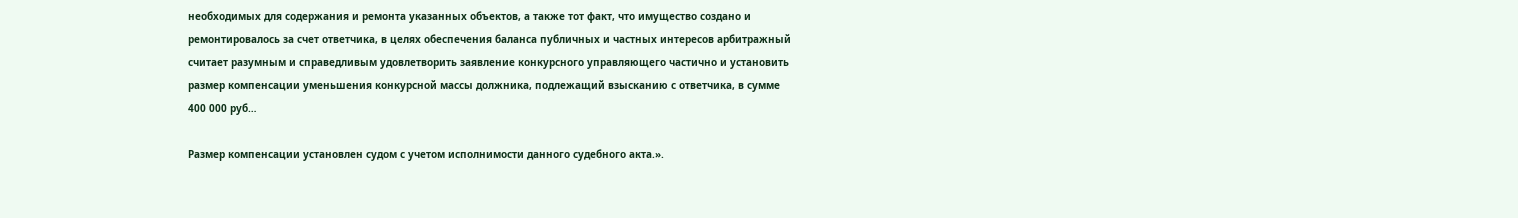необходимых для содержания и ремонта указанных объектов, а также тот факт, что имущество создано и ремонтировалось за счет ответчика, в целях обеспечения баланса публичных и частных интересов арбитражный считает разумным и справедливым удовлетворить заявление конкурсного управляющего частично и установить размер компенсации уменьшения конкурсной массы должника, подлежащий взысканию с ответчика, в сумме 400 000 руб…

Размер компенсации установлен судом с учетом исполнимости данного судебного акта.».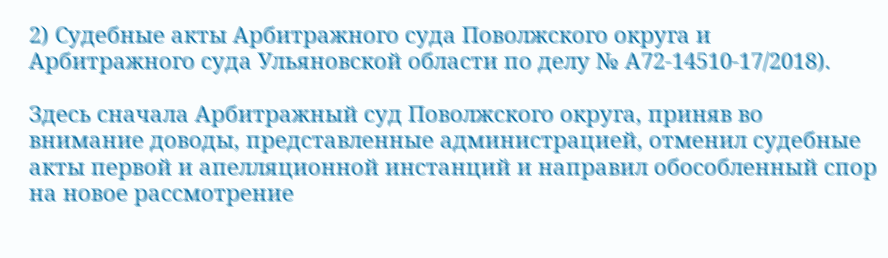2) Судебные акты Арбитражного суда Поволжского округа и Арбитражного суда Ульяновской области по делу № А72-14510-17/2018).

Здесь сначала Арбитражный суд Поволжского округа, приняв во внимание доводы, представленные администрацией, отменил судебные акты первой и апелляционной инстанций и направил обособленный спор на новое рассмотрение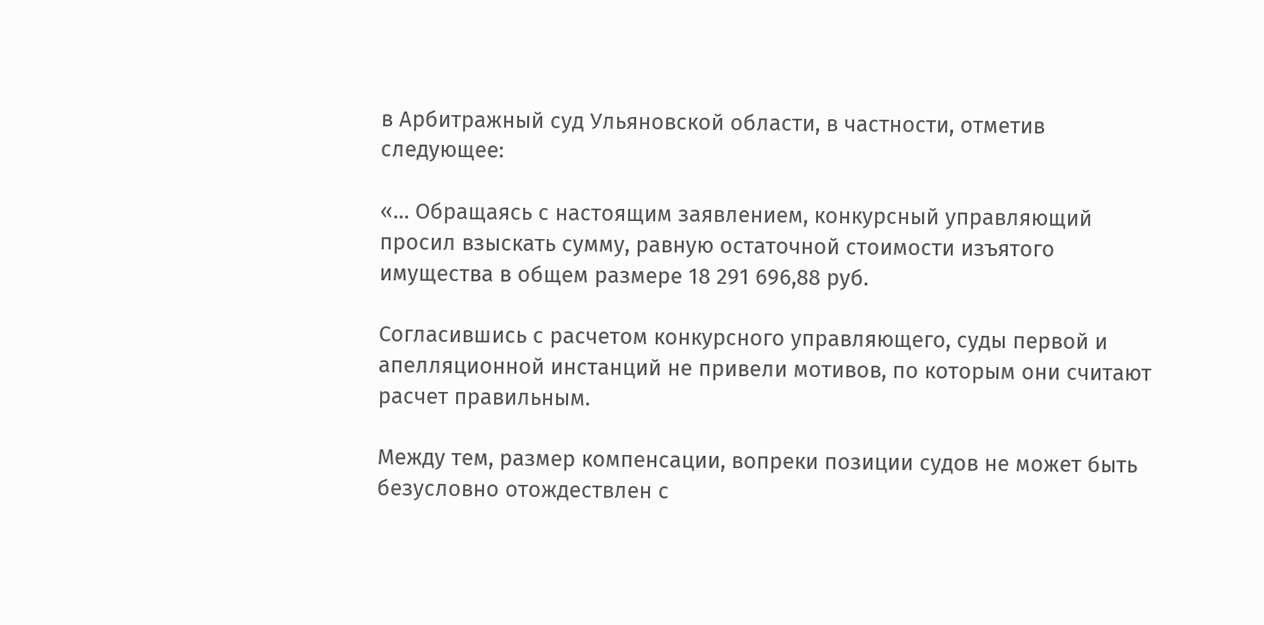в Арбитражный суд Ульяновской области, в частности, отметив следующее:

«… Обращаясь с настоящим заявлением, конкурсный управляющий просил взыскать сумму, равную остаточной стоимости изъятого имущества в общем размере 18 291 696,88 руб.

Согласившись с расчетом конкурсного управляющего, суды первой и апелляционной инстанций не привели мотивов, по которым они считают расчет правильным.

Между тем, размер компенсации, вопреки позиции судов не может быть безусловно отождествлен с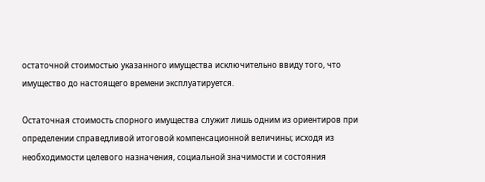остаточной стоимостью указанного имущества исключительно ввиду того, что имущество до настоящего времени эксплуатируется.

Остаточная стоимость спорного имущества служит лишь одним из ориентиров при определении справедливой итоговой компенсационной величины; исходя из необходимости целевого назначения, социальной значимости и состояния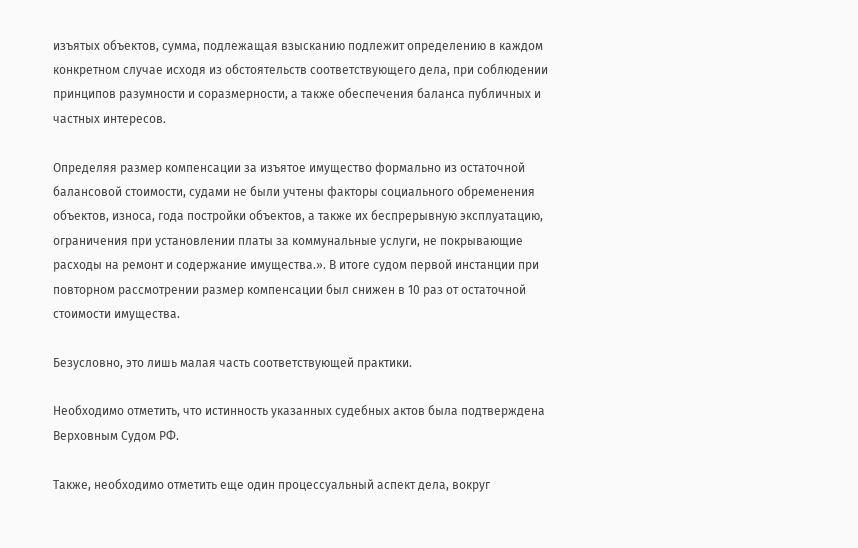изъятых объектов, сумма, подлежащая взысканию подлежит определению в каждом конкретном случае исходя из обстоятельств соответствующего дела, при соблюдении принципов разумности и соразмерности, а также обеспечения баланса публичных и частных интересов.

Определяя размер компенсации за изъятое имущество формально из остаточной балансовой стоимости, судами не были учтены факторы социального обременения объектов, износа, года постройки объектов, а также их беспрерывную эксплуатацию, ограничения при установлении платы за коммунальные услуги, не покрывающие расходы на ремонт и содержание имущества.». В итоге судом первой инстанции при повторном рассмотрении размер компенсации был снижен в 10 раз от остаточной стоимости имущества.

Безусловно, это лишь малая часть соответствующей практики.

Необходимо отметить, что истинность указанных судебных актов была подтверждена Верховным Судом РФ.

Также, необходимо отметить еще один процессуальный аспект дела, вокруг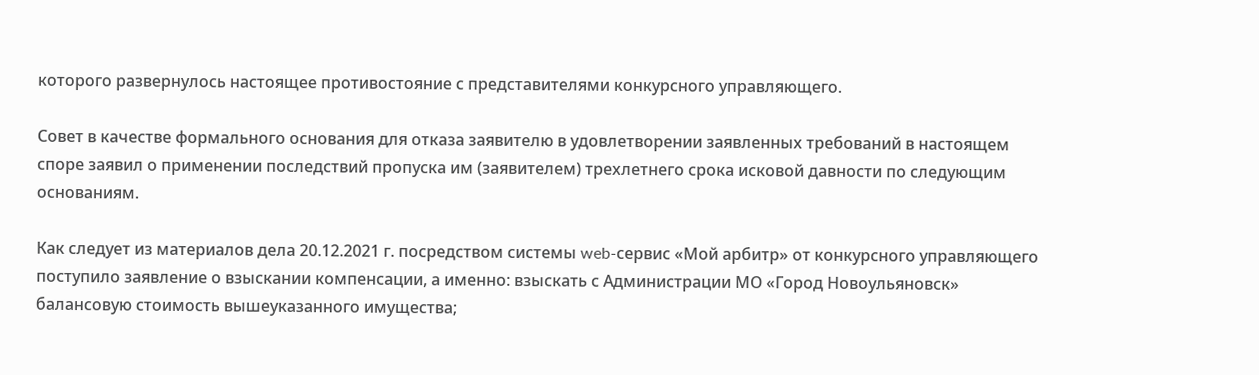которого развернулось настоящее противостояние с представителями конкурсного управляющего.

Совет в качестве формального основания для отказа заявителю в удовлетворении заявленных требований в настоящем споре заявил о применении последствий пропуска им (заявителем) трехлетнего срока исковой давности по следующим основаниям.

Как следует из материалов дела 20.12.2021 г. посредством системы web-сервис «Мой арбитр» от конкурсного управляющего поступило заявление о взыскании компенсации, а именно: взыскать с Администрации МО «Город Новоульяновск» балансовую стоимость вышеуказанного имущества;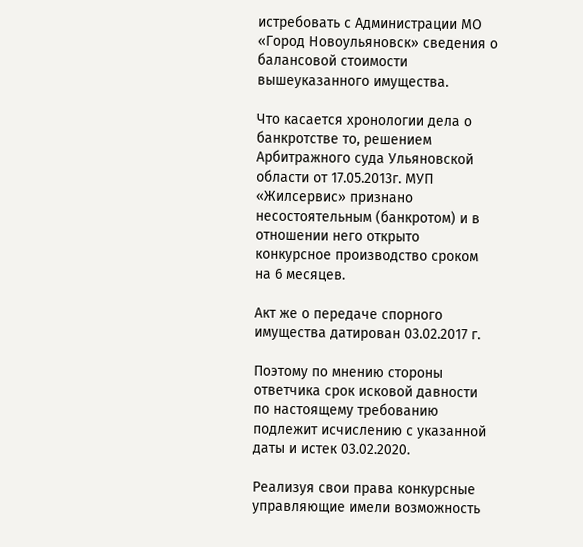истребовать с Администрации МО «Город Новоульяновск» сведения о балансовой стоимости вышеуказанного имущества.

Что касается хронологии дела о банкротстве то, решением Арбитражного суда Ульяновской области от 17.05.2013г. МУП «Жилсервис» признано несостоятельным (банкротом) и в отношении него открыто конкурсное производство сроком на 6 месяцев.

Акт же о передаче спорного имущества датирован 03.02.2017 г.

Поэтому по мнению стороны ответчика срок исковой давности по настоящему требованию подлежит исчислению с указанной даты и истек 03.02.2020.

Реализуя свои права конкурсные управляющие имели возможность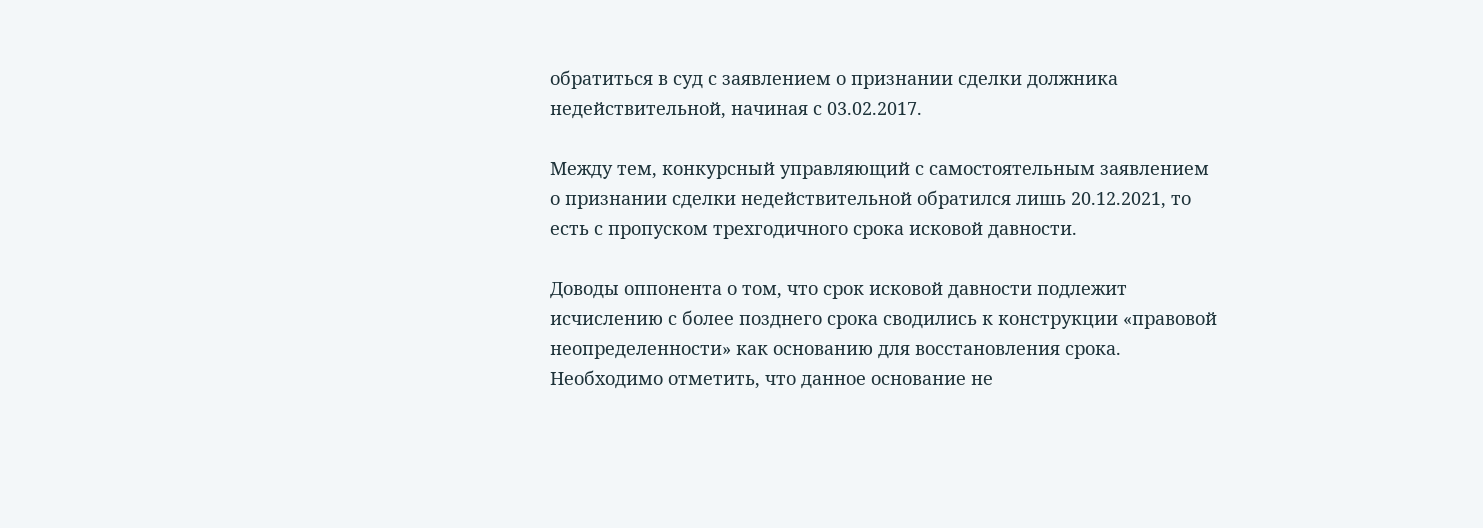обратиться в суд с заявлением о признании сделки должника недействительной, начиная с 03.02.2017.

Между тем, конкурсный управляющий с самостоятельным заявлением о признании сделки недействительной обратился лишь 20.12.2021, то есть с пропуском трехгодичного срока исковой давности.

Доводы оппонента о том, что срок исковой давности подлежит исчислению с более позднего срока сводились к конструкции «правовой неопределенности» как основанию для восстановления срока. Необходимо отметить, что данное основание не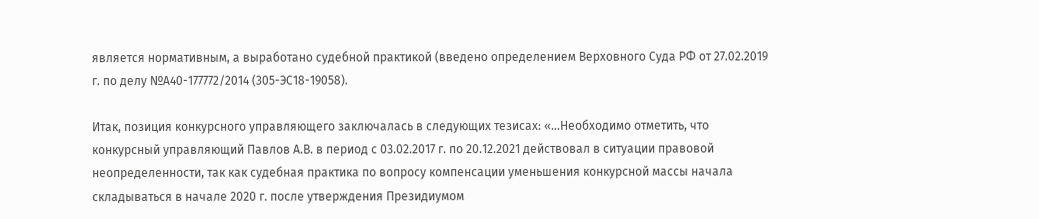является нормативным, а выработано судебной практикой (введено определением Верховного Суда РФ от 27.02.2019 г. по делу №А40-177772/2014 (305-ЭС18-19058).

Итак, позиция конкурсного управляющего заключалась в следующих тезисах: «…Необходимо отметить, что конкурсный управляющий Павлов А.В. в период с 03.02.2017 г. по 20.12.2021 действовал в ситуации правовой неопределенности, так как судебная практика по вопросу компенсации уменьшения конкурсной массы начала складываться в начале 2020 г. после утверждения Президиумом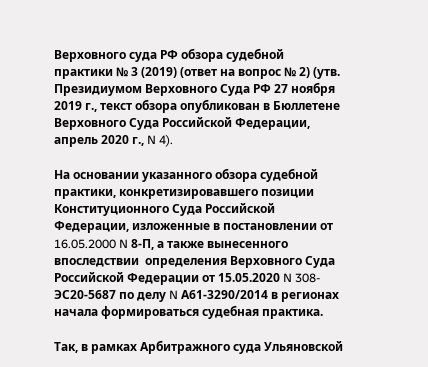Верховного суда РФ обзора судебной практики № 3 (2019) (ответ на вопрос № 2) (утв. Президиумом Верховного Суда РФ 27 ноября 2019 г., текст обзора опубликован в Бюллетене Верховного Суда Российской Федерации, апрель 2020 г., N 4).

На основании указанного обзора судебной практики, конкретизировавшего позиции Конституционного Суда Российской Федерации, изложенные в постановлении от 16.05.2000 N 8-П, а также вынесенного впоследствии  определения Верховного Суда Российской Федерации от 15.05.2020 N 308-ЭС20-5687 по делу N А61-3290/2014 в регионах начала формироваться судебная практика.

Так, в рамках Арбитражного суда Ульяновской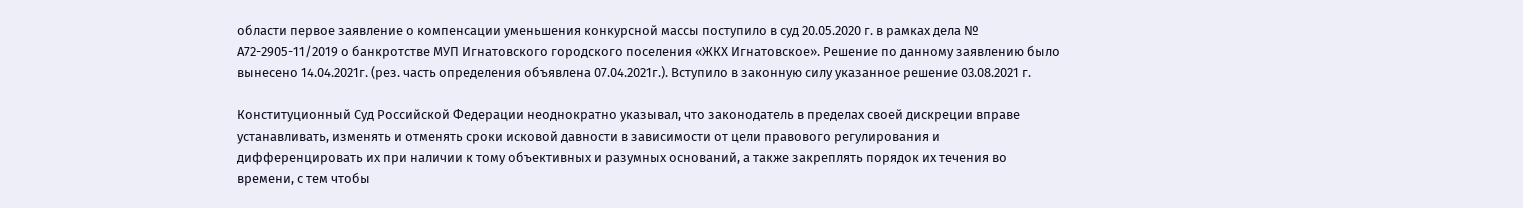области первое заявление о компенсации уменьшения конкурсной массы поступило в суд 20.05.2020 г. в рамках дела № А72-2905-11/2019 о банкротстве МУП Игнатовского городского поселения «ЖКХ Игнатовское». Решение по данному заявлению было вынесено 14.04.2021г. (рез. часть определения объявлена 07.04.2021г.). Вступило в законную силу указанное решение 03.08.2021 г.

Конституционный Суд Российской Федерации неоднократно указывал, что законодатель в пределах своей дискреции вправе устанавливать, изменять и отменять сроки исковой давности в зависимости от цели правового регулирования и дифференцировать их при наличии к тому объективных и разумных оснований, а также закреплять порядок их течения во времени, с тем чтобы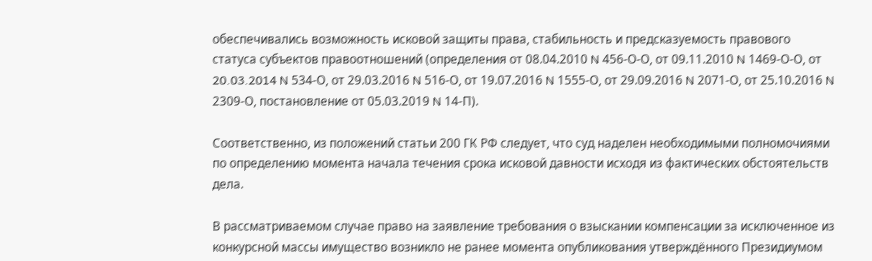обеспечивались возможность исковой защиты права, стабильность и предсказуемость правового статуса субъектов правоотношений (определения от 08.04.2010 N 456-О-О, от 09.11.2010 N 1469-О-О, от 20.03.2014 N 534-О, от 29.03.2016 N 516-О, от 19.07.2016 N 1555-О, от 29.09.2016 N 2071-О, от 25.10.2016 N 2309-О, постановление от 05.03.2019 N 14-П).

Соответственно, из положений статьи 200 ГК РФ следует, что суд наделен необходимыми полномочиями по определению момента начала течения срока исковой давности исходя из фактических обстоятельств дела.

В рассматриваемом случае право на заявление требования о взыскании компенсации за исключенное из конкурсной массы имущество возникло не ранее момента опубликования утверждённого Президиумом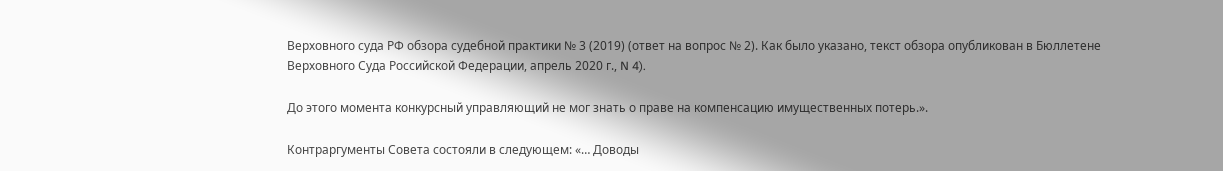Верховного суда РФ обзора судебной практики № 3 (2019) (ответ на вопрос № 2). Как было указано, текст обзора опубликован в Бюллетене Верховного Суда Российской Федерации, апрель 2020 г., N 4).

До этого момента конкурсный управляющий не мог знать о праве на компенсацию имущественных потерь.».

Контраргументы Совета состояли в следующем: «… Доводы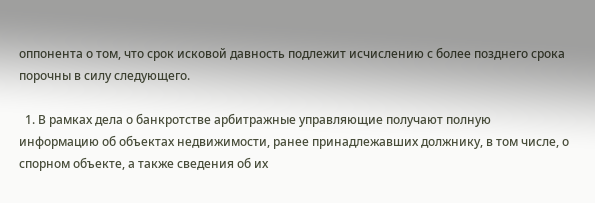оппонента о том, что срок исковой давность подлежит исчислению с более позднего срока порочны в силу следующего.

  1. В рамках дела о банкротстве арбитражные управляющие получают полную информацию об объектах недвижимости, ранее принадлежавших должнику, в том числе, о спорном объекте, а также сведения об их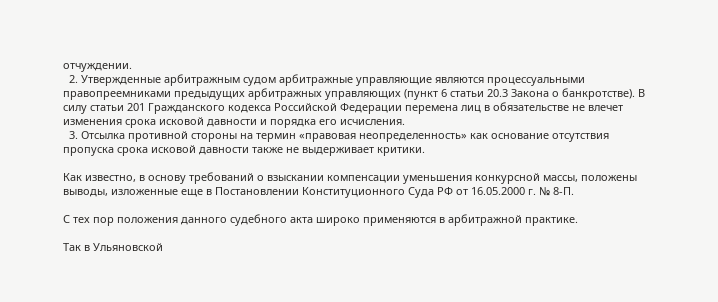отчуждении.
  2. Утвержденные арбитражным судом арбитражные управляющие являются процессуальными правопреемниками предыдущих арбитражных управляющих (пункт 6 статьи 20.3 Закона о банкротстве). В силу статьи 201 Гражданского кодекса Российской Федерации перемена лиц в обязательстве не влечет изменения срока исковой давности и порядка его исчисления.
  3. Отсылка противной стороны на термин «правовая неопределенность» как основание отсутствия пропуска срока исковой давности также не выдерживает критики.

Как известно, в основу требований о взыскании компенсации уменьшения конкурсной массы, положены выводы, изложенные еще в Постановлении Конституционного Суда РФ от 16.05.2000 г. № 8-П.

С тех пор положения данного судебного акта широко применяются в арбитражной практике.

Так в Ульяновской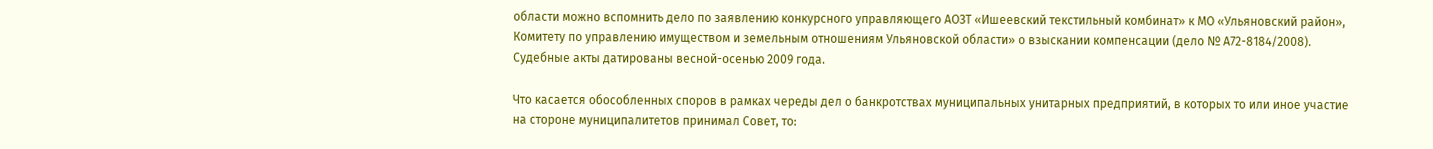области можно вспомнить дело по заявлению конкурсного управляющего АОЗТ «Ишеевский текстильный комбинат» к МО «Ульяновский район», Комитету по управлению имуществом и земельным отношениям Ульяновской области» о взыскании компенсации (дело № А72-8184/2008). Судебные акты датированы весной-осенью 2009 года.

Что касается обособленных споров в рамках череды дел о банкротствах муниципальных унитарных предприятий, в которых то или иное участие на стороне муниципалитетов принимал Совет, то: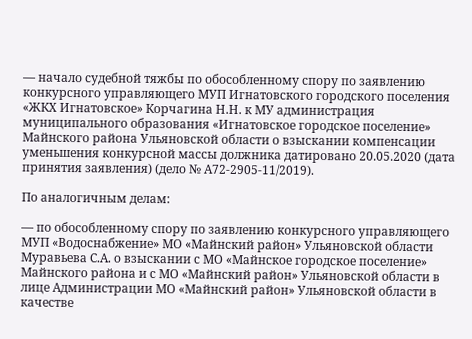— начало судебной тяжбы по обособленному спору по заявлению конкурсного управляющего МУП Игнатовского городского поселения «ЖКХ Игнатовское» Корчагина Н.Н. к МУ администрация муниципального образования «Игнатовское городское поселение» Майнского района Ульяновской области о взыскании компенсации уменьшения конкурсной массы должника датировано 20.05.2020 (дата принятия заявления) (дело № А72-2905-11/2019).

По аналогичным делам:

— по обособленному спору по заявлению конкурсного управляющего МУП «Водоснабжение» МО «Майнский район» Ульяновской области Муравьева С.А. о взыскании с МО «Майнское городское поселение» Майнского района и с МО «Майнский район» Ульяновской области в лице Администрации МО «Майнский район» Ульяновской области в качестве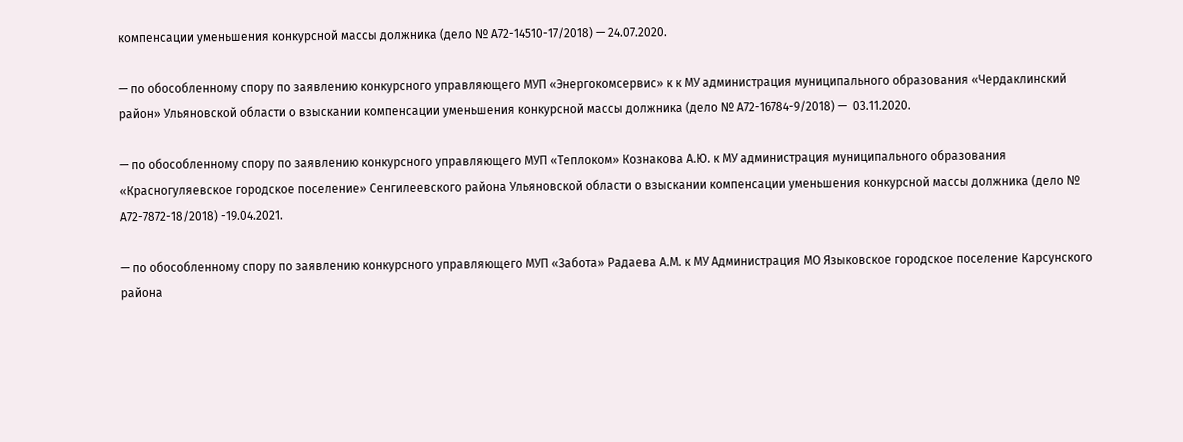компенсации уменьшения конкурсной массы должника (дело № А72-14510-17/2018) — 24.07.2020.

— по обособленному спору по заявлению конкурсного управляющего МУП «Энергокомсервис» к к МУ администрация муниципального образования «Чердаклинский район» Ульяновской области о взыскании компенсации уменьшения конкурсной массы должника (дело № А72-16784-9/2018) —  03.11.2020.

— по обособленному спору по заявлению конкурсного управляющего МУП «Теплоком» Кознакова А.Ю. к МУ администрация муниципального образования «Красногуляевское городское поселение» Сенгилеевского района Ульяновской области о взыскании компенсации уменьшения конкурсной массы должника (дело № А72-7872-18/2018) -19.04.2021.

— по обособленному спору по заявлению конкурсного управляющего МУП «Забота» Радаева А.М. к МУ Администрация МО Языковское городское поселение Карсунского района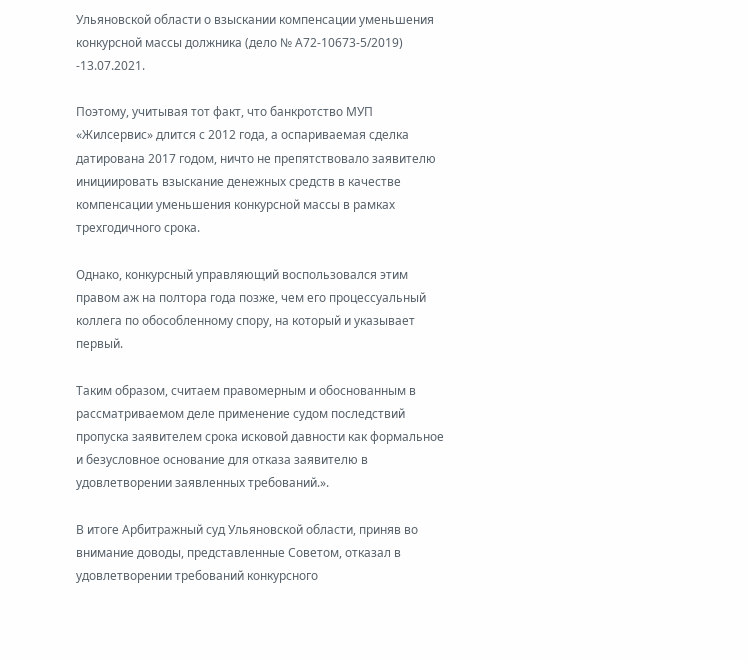Ульяновской области о взыскании компенсации уменьшения конкурсной массы должника (дело № А72-10673-5/2019) -13.07.2021.

Поэтому, учитывая тот факт, что банкротство МУП «Жилсервис» длится с 2012 года, а оспариваемая сделка датирована 2017 годом, ничто не препятствовало заявителю инициировать взыскание денежных средств в качестве компенсации уменьшения конкурсной массы в рамках трехгодичного срока.

Однако, конкурсный управляющий воспользовался этим правом аж на полтора года позже, чем его процессуальный коллега по обособленному спору, на который и указывает первый.

Таким образом, считаем правомерным и обоснованным в рассматриваемом деле применение судом последствий пропуска заявителем срока исковой давности как формальное и безусловное основание для отказа заявителю в удовлетворении заявленных требований.».

В итоге Арбитражный суд Ульяновской области, приняв во внимание доводы, представленные Советом, отказал в удовлетворении требований конкурсного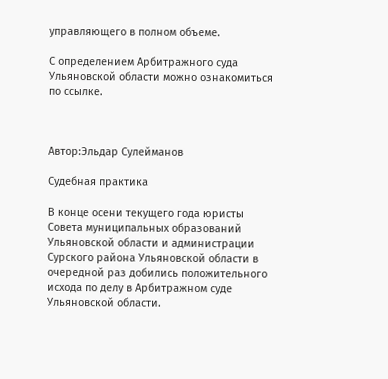управляющего в полном объеме.

С определением Арбитражного суда Ульяновской области можно ознакомиться по ссылке.



Автор:Эльдар Сулейманов

Судебная практика

В конце осени текущего года юристы Совета муниципальных образований Ульяновской области и администрации Сурского района Ульяновской области в очередной раз добились положительного исхода по делу в Арбитражном суде Ульяновской области.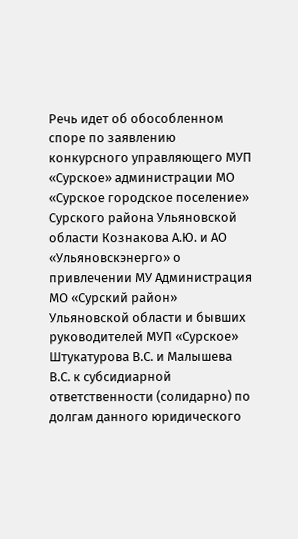Речь идет об обособленном споре по заявлению конкурсного управляющего МУП «Сурское» администрации МО «Сурское городское поселение» Сурского района Ульяновской области Кознакова А.Ю. и АО «Ульяновскэнерго» о привлечении МУ Администрация МО «Сурский район» Ульяновской области и бывших руководителей МУП «Сурское» Штукатурова В.С. и Малышева В.С. к субсидиарной ответственности (солидарно) по долгам данного юридического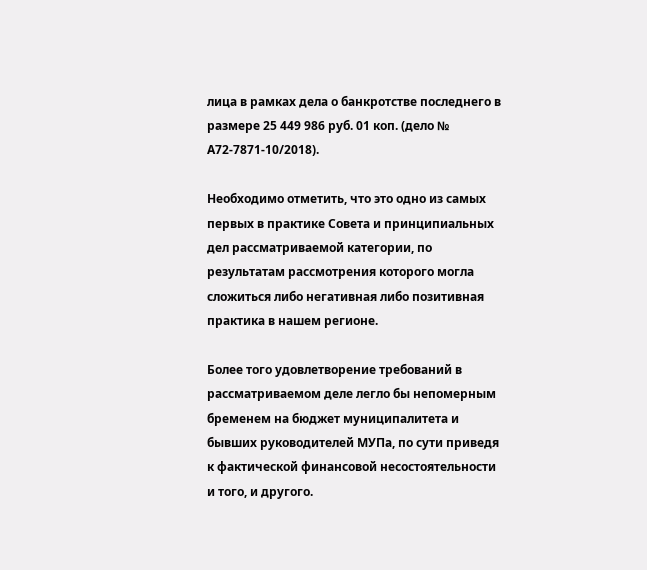лица в рамках дела о банкротстве последнего в размере 25 449 986 руб. 01 коп. (дело № А72-7871-10/2018).

Необходимо отметить, что это одно из самых первых в практике Совета и принципиальных дел рассматриваемой категории, по результатам рассмотрения которого могла сложиться либо негативная либо позитивная практика в нашем регионе.

Более того удовлетворение требований в рассматриваемом деле легло бы непомерным бременем на бюджет муниципалитета и бывших руководителей МУПа, по сути приведя к фактической финансовой несостоятельности и того, и другого.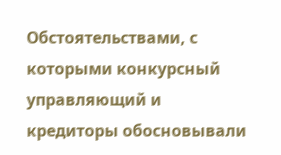Обстоятельствами, с которыми конкурсный управляющий и кредиторы обосновывали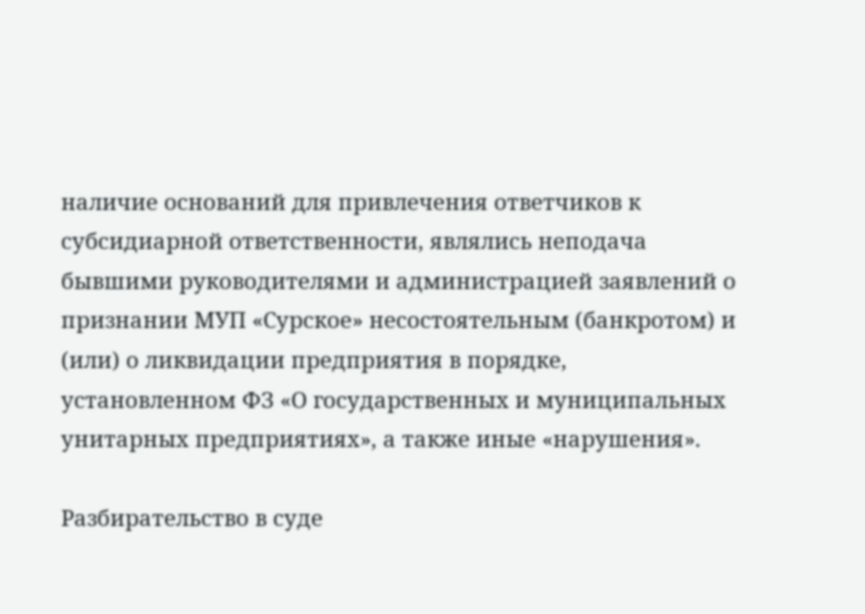наличие оснований для привлечения ответчиков к субсидиарной ответственности, являлись неподача бывшими руководителями и администрацией заявлений о признании МУП «Сурское» несостоятельным (банкротом) и (или) о ликвидации предприятия в порядке, установленном ФЗ «О государственных и муниципальных унитарных предприятиях», а также иные «нарушения».

Разбирательство в суде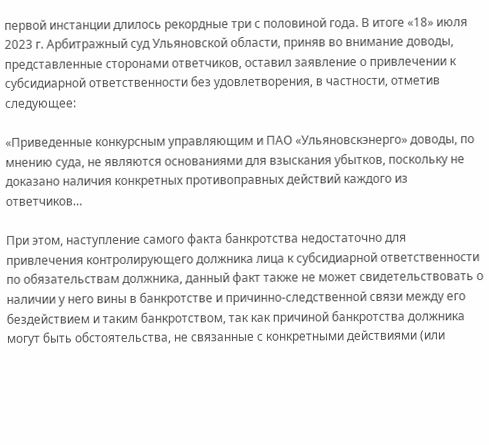первой инстанции длилось рекордные три с половиной года. В итоге «18» июля 2023 г. Арбитражный суд Ульяновской области, приняв во внимание доводы, представленные сторонами ответчиков, оставил заявление о привлечении к субсидиарной ответственности без удовлетворения, в частности, отметив следующее:

«Приведенные конкурсным управляющим и ПАО «Ульяновскэнерго» доводы, по мнению суда, не являются основаниями для взыскания убытков, поскольку не доказано наличия конкретных противоправных действий каждого из ответчиков…

При этом, наступление самого факта банкротства недостаточно для привлечения контролирующего должника лица к субсидиарной ответственности по обязательствам должника, данный факт также не может свидетельствовать о наличии у него вины в банкротстве и причинно-следственной связи между его бездействием и таким банкротством, так как причиной банкротства должника могут быть обстоятельства, не связанные с конкретными действиями (или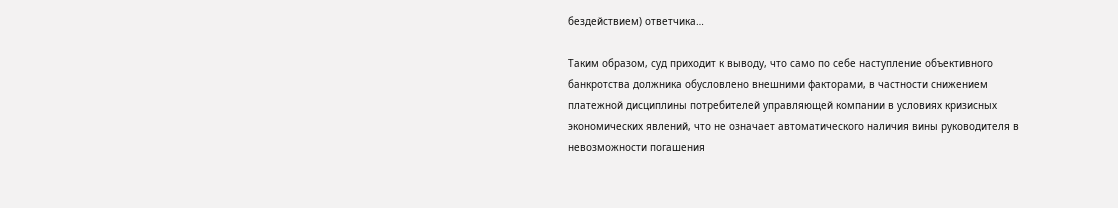бездействием) ответчика…

Таким образом, суд приходит к выводу, что само по себе наступление объективного банкротства должника обусловлено внешними факторами, в частности снижением платежной дисциплины потребителей управляющей компании в условиях кризисных экономических явлений, что не означает автоматического наличия вины руководителя в невозможности погашения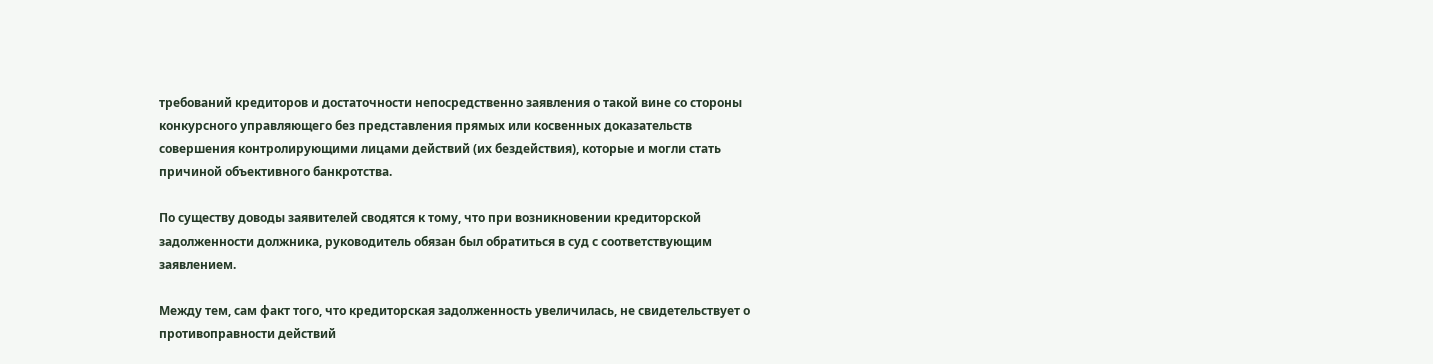требований кредиторов и достаточности непосредственно заявления о такой вине со стороны конкурсного управляющего без представления прямых или косвенных доказательств совершения контролирующими лицами действий (их бездействия), которые и могли стать причиной объективного банкротства.

По существу доводы заявителей сводятся к тому, что при возникновении кредиторской задолженности должника, руководитель обязан был обратиться в суд с соответствующим заявлением.

Между тем, сам факт того, что кредиторская задолженность увеличилась, не свидетельствует о противоправности действий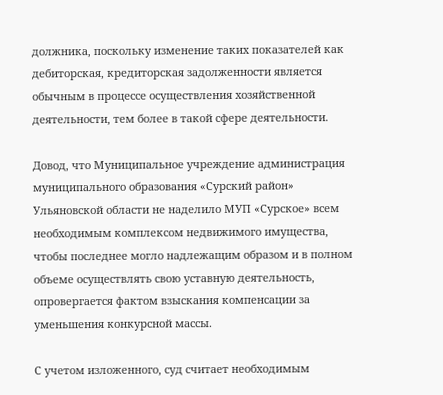должника, поскольку изменение таких показателей как дебиторская, кредиторская задолженности является обычным в процессе осуществления хозяйственной деятельности, тем более в такой сфере деятельности.

Довод, что Муниципальное учреждение администрация муниципального образования «Сурский район» Ульяновской области не наделило МУП «Сурское» всем необходимым комплексом недвижимого имущества, чтобы последнее могло надлежащим образом и в полном объеме осуществлять свою уставную деятельность, опровергается фактом взыскания компенсации за уменьшения конкурсной массы.

С учетом изложенного, суд считает необходимым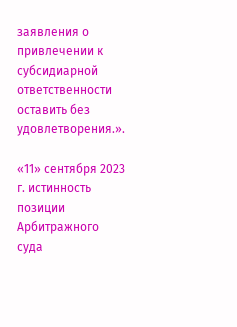заявления о привлечении к субсидиарной ответственности оставить без удовлетворения.».

«11» сентября 2023 г. истинность позиции Арбитражного суда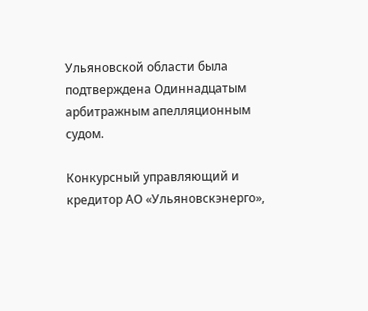Ульяновской области была подтверждена Одиннадцатым арбитражным апелляционным судом.

Конкурсный управляющий и кредитор АО «Ульяновскэнерго»,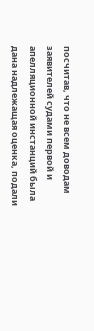посчитав, что не всем доводам заявителей судами первой и апелляционной инстанций была дана надлежащая оценка, подали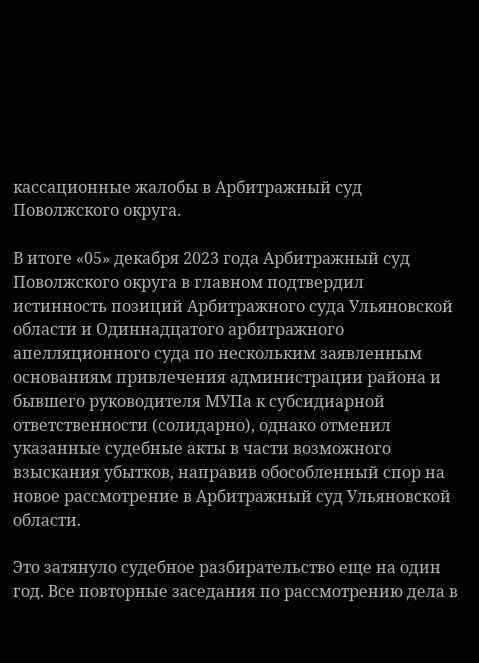кассационные жалобы в Арбитражный суд Поволжского округа.

В итоге «05» декабря 2023 года Арбитражный суд Поволжского округа в главном подтвердил истинность позиций Арбитражного суда Ульяновской области и Одиннадцатого арбитражного апелляционного суда по нескольким заявленным основаниям привлечения администрации района и бывшего руководителя МУПа к субсидиарной ответственности (солидарно), однако отменил указанные судебные акты в части возможного взыскания убытков, направив обособленный спор на новое рассмотрение в Арбитражный суд Ульяновской области.

Это затянуло судебное разбирательство еще на один год. Все повторные заседания по рассмотрению дела в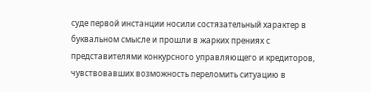суде первой инстанции носили состязательный характер в буквальном смысле и прошли в жарких прениях с представителями конкурсного управляющего и кредиторов, чувствовавших возможность переломить ситуацию в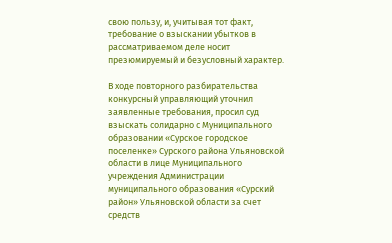свою пользу, и, учитывая тот факт, требование о взыскании убытков в рассматриваемом деле носит презюмируемый и безусловный характер.

В ходе повторного разбирательства конкурсный управляющий уточнил заявленные требования, просил суд взыскать солидарно с Муниципального образовании «Сурское городское поселенке» Сурского района Ульяновской области в лице Муниципального учреждения Администрации муниципального образования «Сурский район» Ульяновской области за счет средств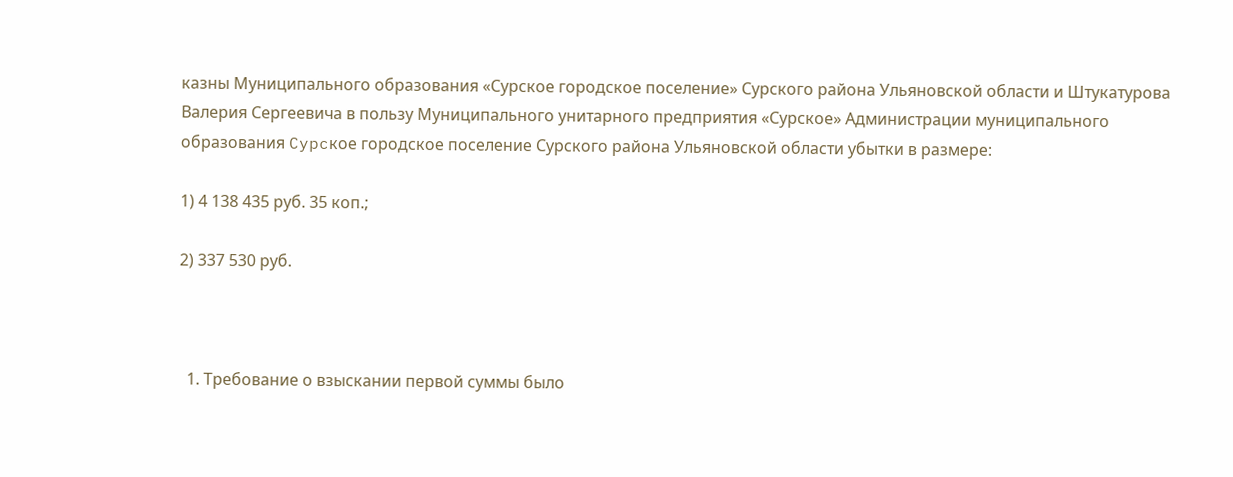казны Муниципального образования «Сурское городское поселение» Сурского района Ульяновской области и Штукатурова Валерия Сергеевича в пользу Муниципального унитарного предприятия «Сурское» Администрации муниципального образования Cypcкое городское поселение Сурского района Ульяновской области убытки в размере:

1) 4 138 435 руб. 35 коп.;

2) 337 530 руб.



  1. Требование о взыскании первой суммы было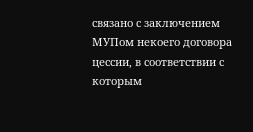связано с заключением МУПом некоего договора цессии, в соответствии с которым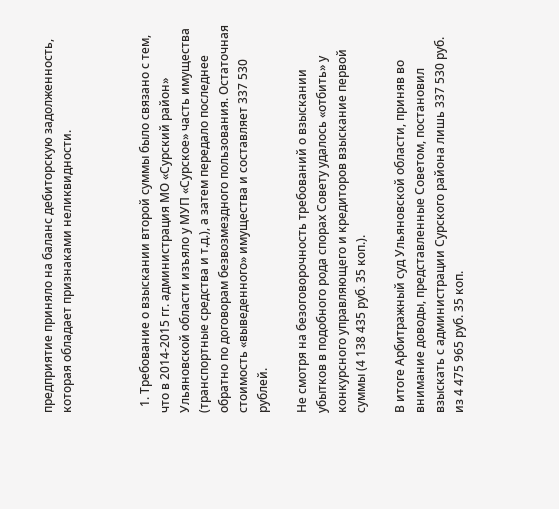предприятие приняло на баланс дебиторскую задолженность, которая обладает признаками неликвидности.



  1. Требование о взыскании второй суммы было связано с тем, что в 2014-2015 гг. администрация МО «Сурский район» Ульяновской области изъяло у МУП «Сурское» часть имущества (транспортные средства и т.д.), а затем передало последнее обратно по договорам безвозмездного пользования. Остаточная стоимость «выведенного» имущества и составляет 337 530 рублей.

Не смотря на безоговорочность требований о взыскании убытков в подобного рода спорах Совету удалось «отбить» у конкурсного управляющего и кредиторов взыскание первой суммы (4 138 435 руб. 35 коп.).

В итоге Арбитражный суд Ульяновской области, приняв во внимание доводы, представленные Советом, постановил взыскать с администрации Сурского района лишь 337 530 руб. из 4 475 965 руб. 35 коп.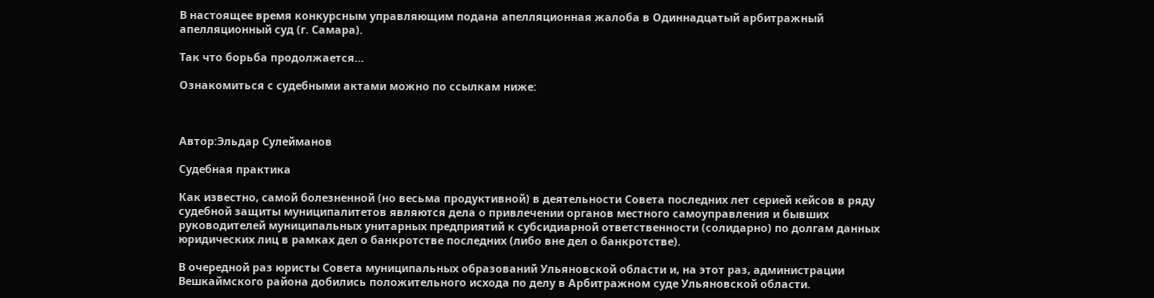В настоящее время конкурсным управляющим подана апелляционная жалоба в Одиннадцатый арбитражный апелляционный суд (г. Самара).

Так что борьба продолжается…

Ознакомиться с судебными актами можно по ссылкам ниже:



Автор:Эльдар Сулейманов

Судебная практика

Как известно, самой болезненной (но весьма продуктивной) в деятельности Совета последних лет серией кейсов в ряду судебной защиты муниципалитетов являются дела о привлечении органов местного самоуправления и бывших руководителей муниципальных унитарных предприятий к субсидиарной ответственности (солидарно) по долгам данных юридических лиц в рамках дел о банкротстве последних (либо вне дел о банкротстве).

В очередной раз юристы Совета муниципальных образований Ульяновской области и, на этот раз, администрации Вешкаймского района добились положительного исхода по делу в Арбитражном суде Ульяновской области.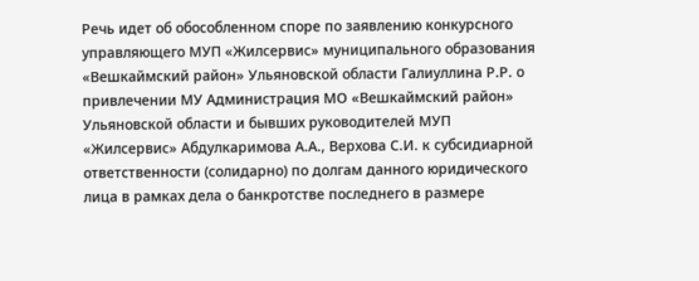Речь идет об обособленном споре по заявлению конкурсного управляющего МУП «Жилсервис» муниципального образования «Вешкаймский район» Ульяновской области Галиуллина Р.Р. о привлечении МУ Администрация МО «Вешкаймский район» Ульяновской области и бывших руководителей МУП «Жилсервис» Абдулкаримова А.А., Верхова С.И. к субсидиарной ответственности (солидарно) по долгам данного юридического лица в рамках дела о банкротстве последнего в размере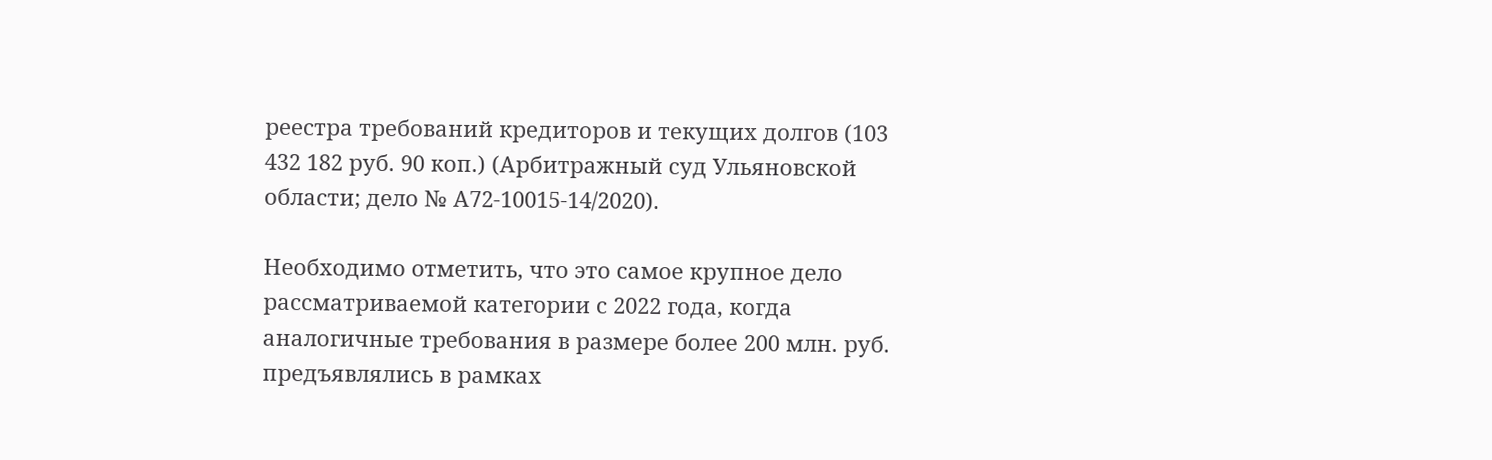реестра требований кредиторов и текущих долгов (103 432 182 руб. 90 коп.) (Арбитражный суд Ульяновской области; дело № А72-10015-14/2020).

Необходимо отметить, что это самое крупное дело рассматриваемой категории с 2022 года, когда аналогичные требования в размере более 200 млн. руб. предъявлялись в рамках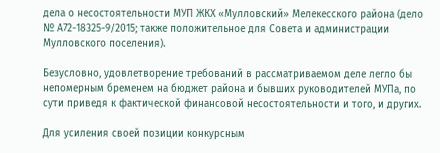дела о несостоятельности МУП ЖКХ «Мулловский» Мелекесского района (дело № А72-18325-9/2015; также положительное для Совета и администрации Мулловского поселения).

Безусловно, удовлетворение требований в рассматриваемом деле легло бы непомерным бременем на бюджет района и бывших руководителей МУПа, по сути приведя к фактической финансовой несостоятельности и того, и других.

Для усиления своей позиции конкурсным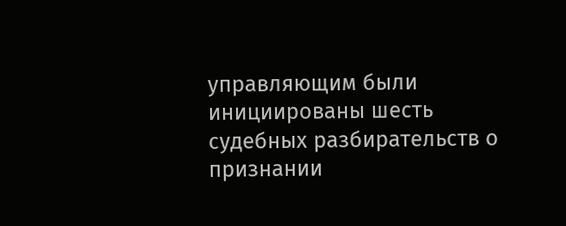управляющим были инициированы шесть судебных разбирательств о признании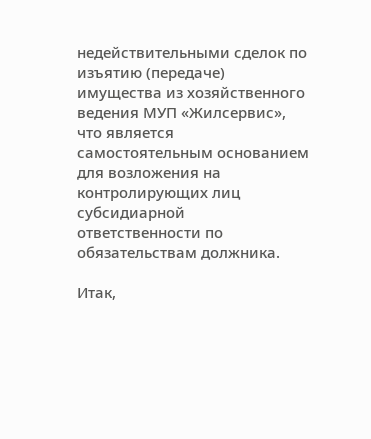недействительными сделок по изъятию (передаче) имущества из хозяйственного ведения МУП «Жилсервис», что является самостоятельным основанием для возложения на контролирующих лиц субсидиарной ответственности по обязательствам должника.

Итак,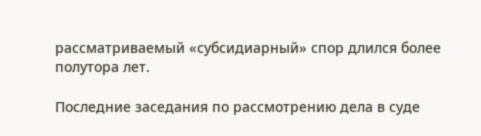рассматриваемый «субсидиарный» спор длился более полутора лет.

Последние заседания по рассмотрению дела в суде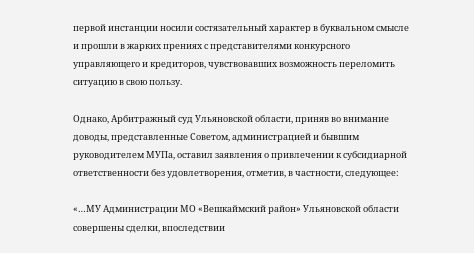первой инстанции носили состязательный характер в буквальном смысле и прошли в жарких прениях с представителями конкурсного управляющего и кредиторов, чувствовавших возможность переломить ситуацию в свою пользу.

Однако, Арбитражный суд Ульяновской области, приняв во внимание доводы, представленные Советом, администрацией и бывшим руководителем МУПа, оставил заявления о привлечении к субсидиарной ответственности без удовлетворения, отметив, в частности, следующее:

«…МУ Администрации МО «Вешкаймский район» Ульяновской области совершены сделки, впоследствии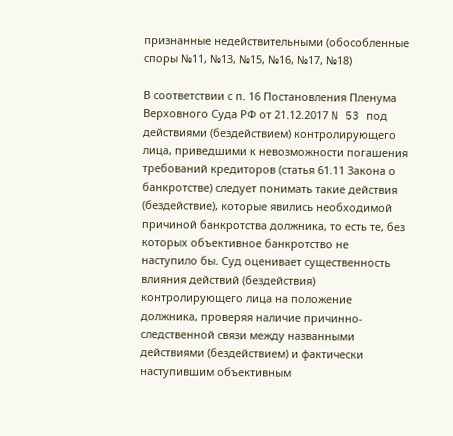признанные недействительными (обособленные споры №11, №13, №15, №16, №17, №18)

В соответствии с п. 16 Постановления Пленума Верховного Суда РФ от 21.12.2017 N 53 под действиями (бездействием) контролирующего лица, приведшими к невозможности погашения требований кредиторов (статья 61.11 Закона о банкротстве) следует понимать такие действия (бездействие), которые явились необходимой причиной банкротства должника, то есть те, без которых объективное банкротство не наступило бы. Суд оценивает существенность влияния действий (бездействия) контролирующего лица на положение должника, проверяя наличие причинно-следственной связи между названными действиями (бездействием) и фактически наступившим объективным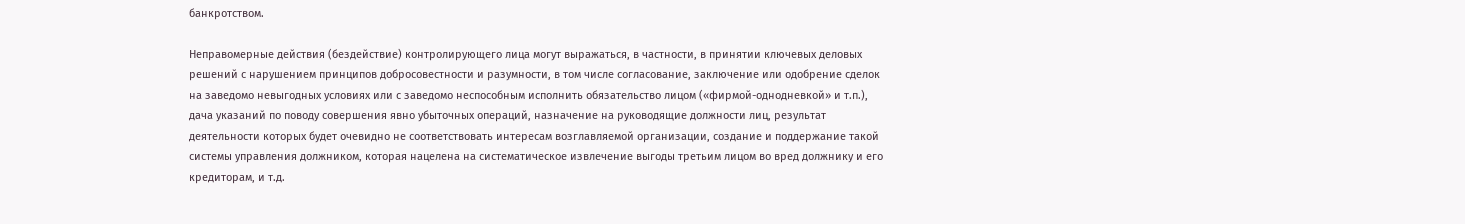банкротством.

Неправомерные действия (бездействие) контролирующего лица могут выражаться, в частности, в принятии ключевых деловых решений с нарушением принципов добросовестности и разумности, в том числе согласование, заключение или одобрение сделок на заведомо невыгодных условиях или с заведомо неспособным исполнить обязательство лицом («фирмой-однодневкой» и т.п.), дача указаний по поводу совершения явно убыточных операций, назначение на руководящие должности лиц, результат деятельности которых будет очевидно не соответствовать интересам возглавляемой организации, создание и поддержание такой системы управления должником, которая нацелена на систематическое извлечение выгоды третьим лицом во вред должнику и его кредиторам, и т.д.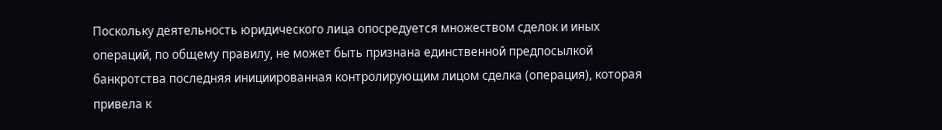Поскольку деятельность юридического лица опосредуется множеством сделок и иных операций, по общему правилу, не может быть признана единственной предпосылкой банкротства последняя инициированная контролирующим лицом сделка (операция), которая привела к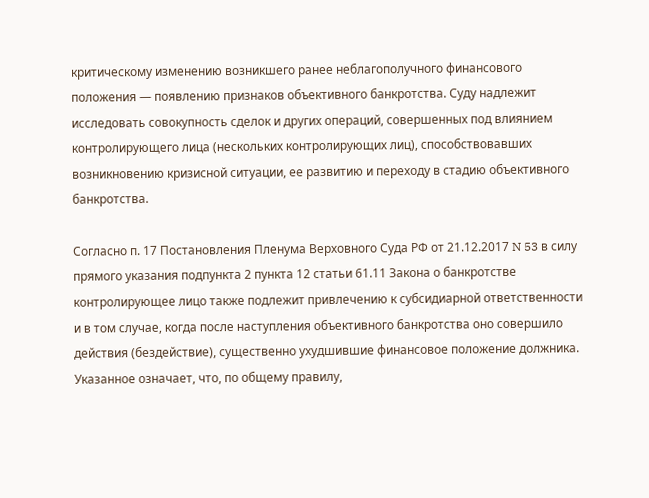критическому изменению возникшего ранее неблагополучного финансового положения — появлению признаков объективного банкротства. Суду надлежит исследовать совокупность сделок и других операций, совершенных под влиянием контролирующего лица (нескольких контролирующих лиц), способствовавших возникновению кризисной ситуации, ее развитию и переходу в стадию объективного банкротства.

Согласно п. 17 Постановления Пленума Верховного Суда РФ от 21.12.2017 N 53 в силу прямого указания подпункта 2 пункта 12 статьи 61.11 Закона о банкротстве контролирующее лицо также подлежит привлечению к субсидиарной ответственности и в том случае, когда после наступления объективного банкротства оно совершило действия (бездействие), существенно ухудшившие финансовое положение должника. Указанное означает, что, по общему правилу,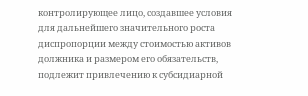контролирующее лицо, создавшее условия для дальнейшего значительного роста диспропорции между стоимостью активов должника и размером его обязательств, подлежит привлечению к субсидиарной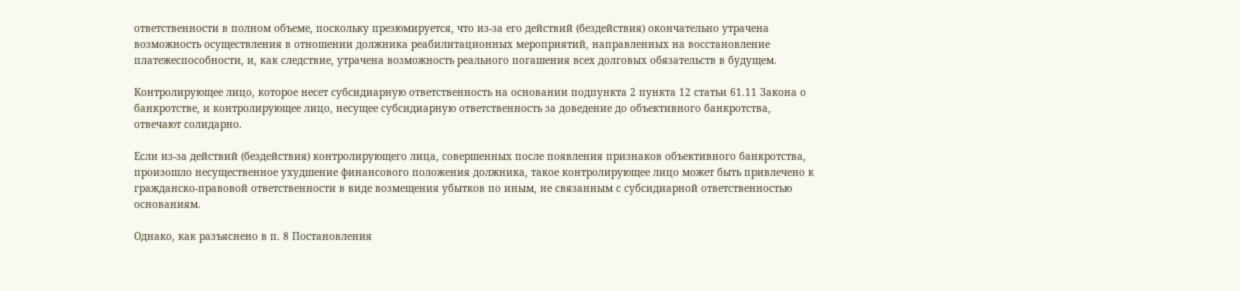ответственности в полном объеме, поскольку презюмируется, что из-за его действий (бездействия) окончательно утрачена возможность осуществления в отношении должника реабилитационных мероприятий, направленных на восстановление платежеспособности, и, как следствие, утрачена возможность реального погашения всех долговых обязательств в будущем.

Контролирующее лицо, которое несет субсидиарную ответственность на основании подпункта 2 пункта 12 статьи 61.11 Закона о банкротстве, и контролирующее лицо, несущее субсидиарную ответственность за доведение до объективного банкротства, отвечают солидарно.

Если из-за действий (бездействия) контролирующего лица, совершенных после появления признаков объективного банкротства, произошло несущественное ухудшение финансового положения должника, такое контролирующее лицо может быть привлечено к гражданско-правовой ответственности в виде возмещения убытков по иным, не связанным с субсидиарной ответственностью основаниям.

Однако, как разъяснено в п. 8 Постановления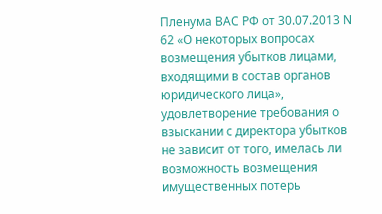Пленума ВАС РФ от 30.07.2013 N 62 «О некоторых вопросах возмещения убытков лицами, входящими в состав органов юридического лица», удовлетворение требования о взыскании с директора убытков не зависит от того, имелась ли возможность возмещения имущественных потерь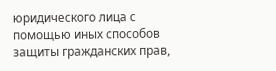юридического лица с помощью иных способов защиты гражданских прав,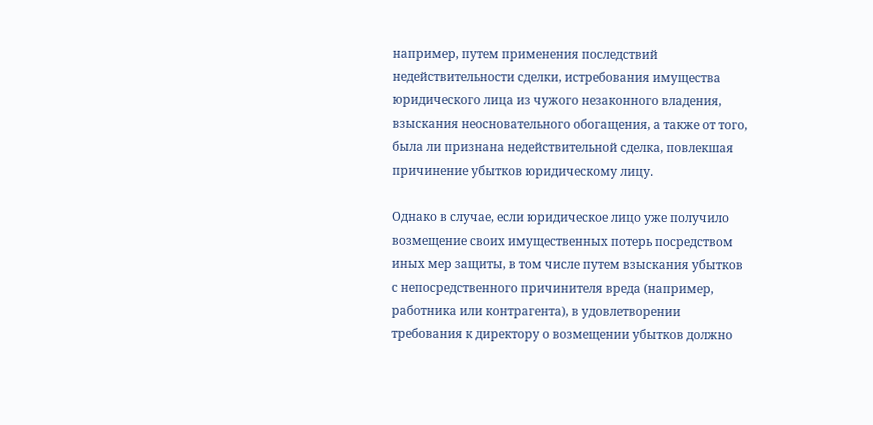например, путем применения последствий недействительности сделки, истребования имущества юридического лица из чужого незаконного владения, взыскания неосновательного обогащения, а также от того, была ли признана недействительной сделка, повлекшая причинение убытков юридическому лицу.

Однако в случае, если юридическое лицо уже получило возмещение своих имущественных потерь посредством иных мер защиты, в том числе путем взыскания убытков с непосредственного причинителя вреда (например, работника или контрагента), в удовлетворении требования к директору о возмещении убытков должно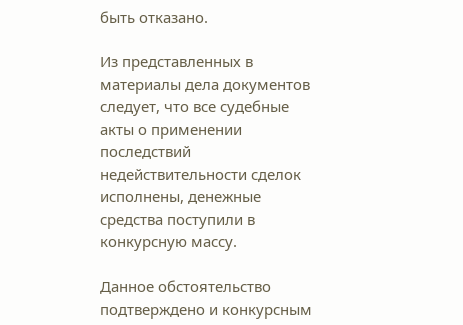быть отказано.

Из представленных в материалы дела документов следует, что все судебные акты о применении последствий недействительности сделок исполнены, денежные средства поступили в конкурсную массу.

Данное обстоятельство подтверждено и конкурсным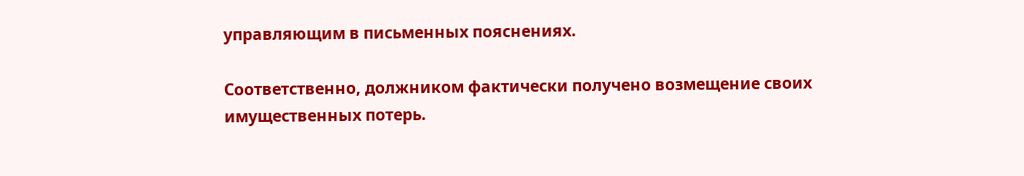управляющим в письменных пояснениях.

Соответственно, должником фактически получено возмещение своих имущественных потерь.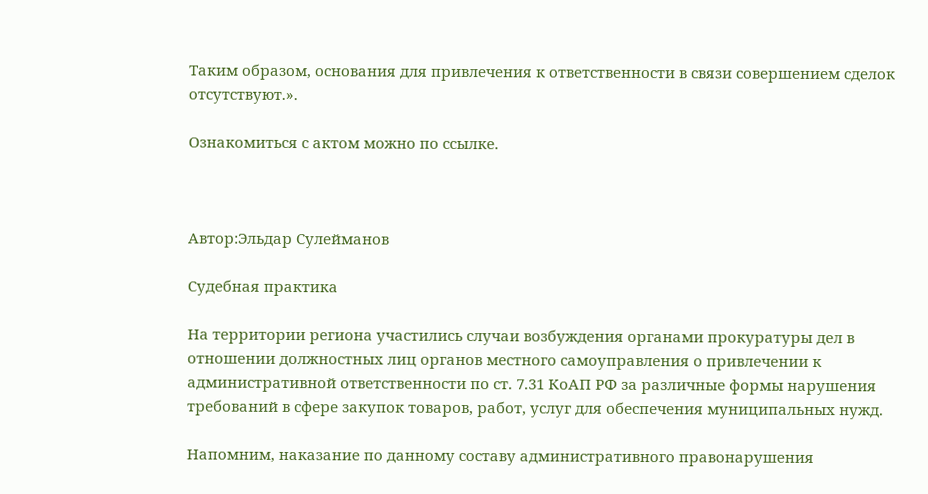Таким образом, основания для привлечения к ответственности в связи совершением сделок отсутствуют.».

Ознакомиться с актом можно по ссылке.



Автор:Эльдар Сулейманов

Судебная практика

На территории региона участились случаи возбуждения органами прокуратуры дел в отношении должностных лиц органов местного самоуправления о привлечении к административной ответственности по ст. 7.31 КоАП РФ за различные формы нарушения требований в сфере закупок товаров, работ, услуг для обеспечения муниципальных нужд.

Напомним, наказание по данному составу административного правонарушения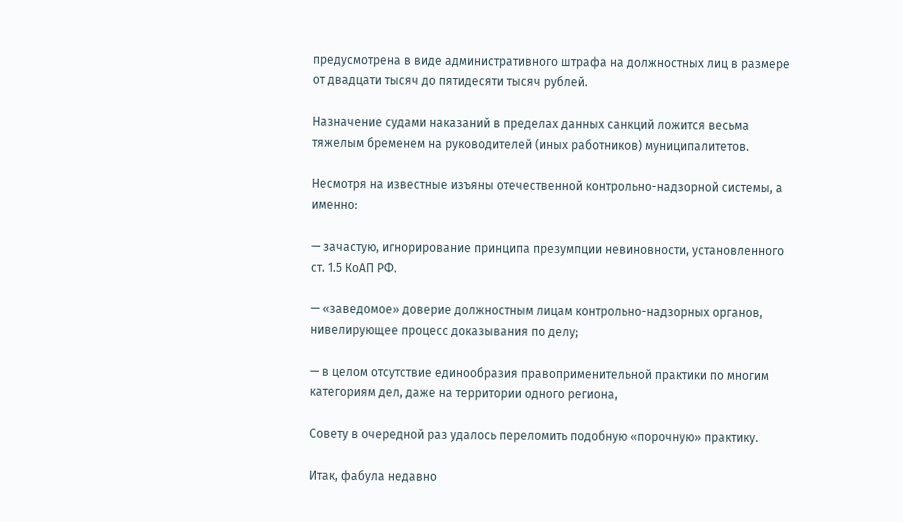предусмотрена в виде административного штрафа на должностных лиц в размере от двадцати тысяч до пятидесяти тысяч рублей.

Назначение судами наказаний в пределах данных санкций ложится весьма тяжелым бременем на руководителей (иных работников) муниципалитетов.

Несмотря на известные изъяны отечественной контрольно-надзорной системы, а именно:

— зачастую, игнорирование принципа презумпции невиновности, установленного ст. 1.5 КоАП РФ.

— «заведомое» доверие должностным лицам контрольно-надзорных органов, нивелирующее процесс доказывания по делу;

— в целом отсутствие единообразия правоприменительной практики по многим категориям дел, даже на территории одного региона,

Совету в очередной раз удалось переломить подобную «порочную» практику.

Итак, фабула недавно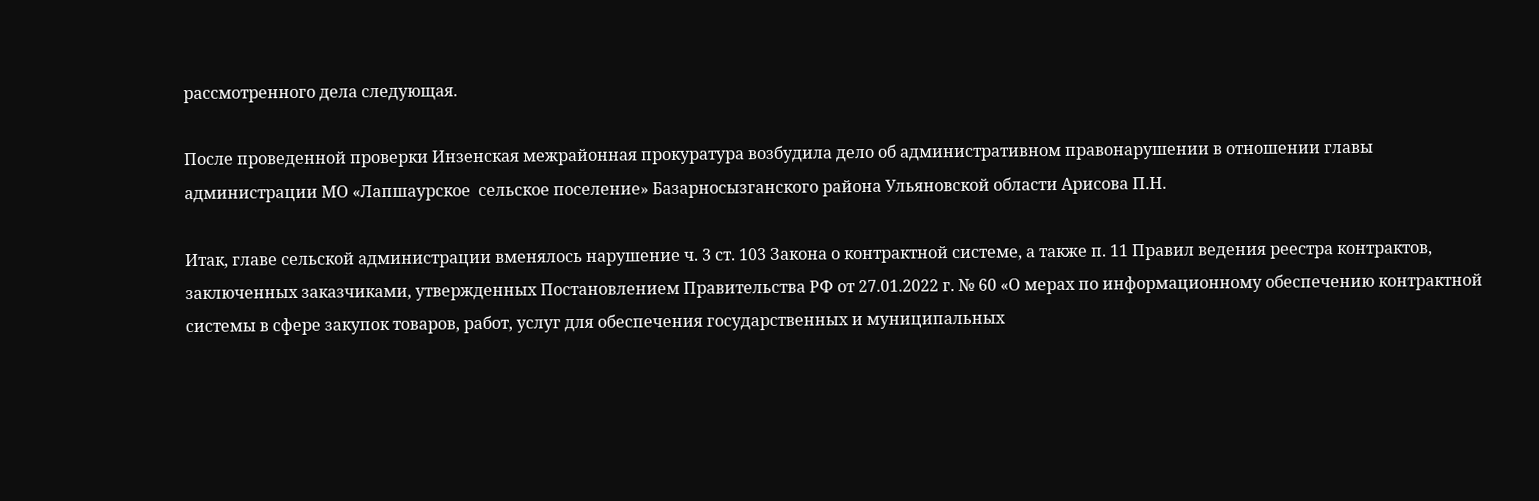рассмотренного дела следующая.

После проведенной проверки Инзенская межрайонная прокуратура возбудила дело об административном правонарушении в отношении главы администрации МО «Лапшаурское  сельское поселение» Базарносызганского района Ульяновской области Арисова П.Н.

Итак, главе сельской администрации вменялось нарушение ч. 3 ст. 103 Закона о контрактной системе, а также п. 11 Правил ведения реестра контрактов, заключенных заказчиками, утвержденных Постановлением Правительства РФ от 27.01.2022 г. № 60 «О мерах по информационному обеспечению контрактной системы в сфере закупок товаров, работ, услуг для обеспечения государственных и муниципальных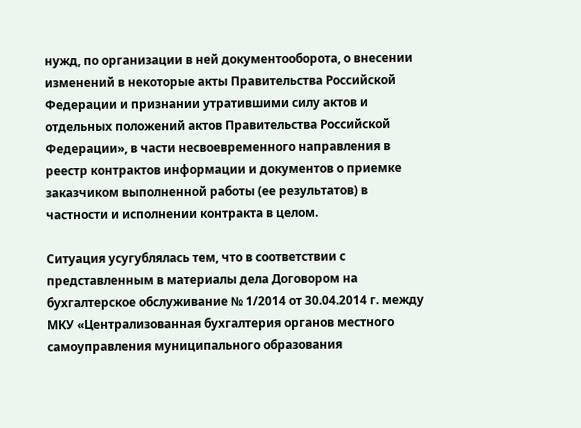нужд, по организации в ней документооборота, о внесении изменений в некоторые акты Правительства Российской Федерации и признании утратившими силу актов и отдельных положений актов Правительства Российской Федерации», в части несвоевременного направления в реестр контрактов информации и документов о приемке заказчиком выполненной работы (ее результатов) в частности и исполнении контракта в целом.

Ситуация усугублялась тем, что в соответствии с представленным в материалы дела Договором на бухгалтерское обслуживание № 1/2014 от 30.04.2014 г. между МКУ «Централизованная бухгалтерия органов местного самоуправления муниципального образования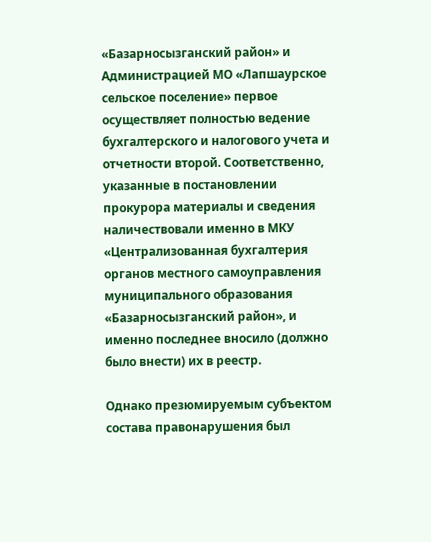«Базарносызганский район» и Администрацией МО «Лапшаурское сельское поселение» первое осуществляет полностью ведение бухгалтерского и налогового учета и отчетности второй. Соответственно, указанные в постановлении прокурора материалы и сведения наличествовали именно в МКУ «Централизованная бухгалтерия органов местного самоуправления муниципального образования «Базарносызганский район», и именно последнее вносило (должно было внести) их в реестр.

Однако презюмируемым субъектом состава правонарушения был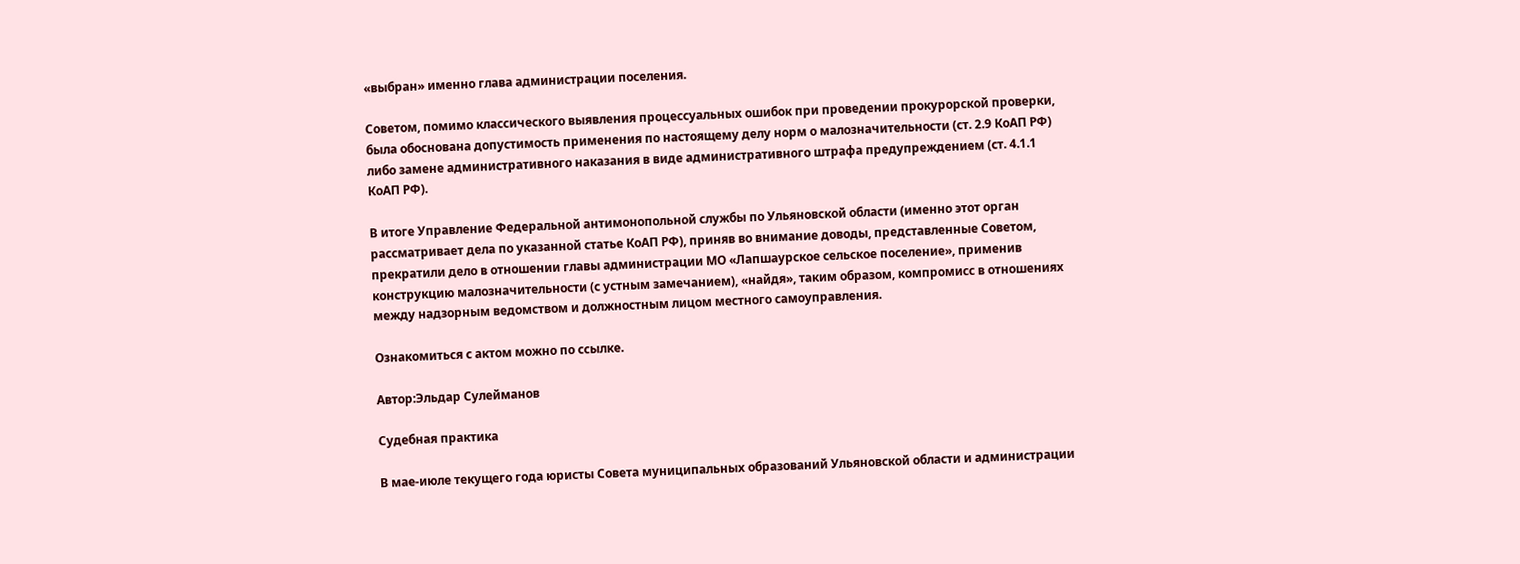«выбран» именно глава администрации поселения.

Советом, помимо классического выявления процессуальных ошибок при проведении прокурорской проверки, была обоснована допустимость применения по настоящему делу норм о малозначительности (ст. 2.9 КоАП РФ) либо замене административного наказания в виде административного штрафа предупреждением (ст. 4.1.1 КоАП РФ).

В итоге Управление Федеральной антимонопольной службы по Ульяновской области (именно этот орган рассматривает дела по указанной статье КоАП РФ), приняв во внимание доводы, представленные Советом, прекратили дело в отношении главы администрации МО «Лапшаурское сельское поселение», применив конструкцию малозначительности (с устным замечанием), «найдя», таким образом, компромисс в отношениях между надзорным ведомством и должностным лицом местного самоуправления.

Ознакомиться с актом можно по ссылке.

Автор:Эльдар Сулейманов

Судебная практика

В мае-июле текущего года юристы Совета муниципальных образований Ульяновской области и администрации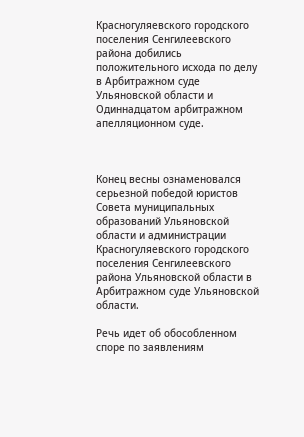Красногуляевского городского поселения Сенгилеевского района добились положительного исхода по делу в Арбитражном суде Ульяновской области и Одиннадцатом арбитражном апелляционном суде.



Конец весны ознаменовался серьезной победой юристов Совета муниципальных образований Ульяновской области и администрации Красногуляевского городского поселения Сенгилеевского района Ульяновской области в Арбитражном суде Ульяновской области.

Речь идет об обособленном споре по заявлениям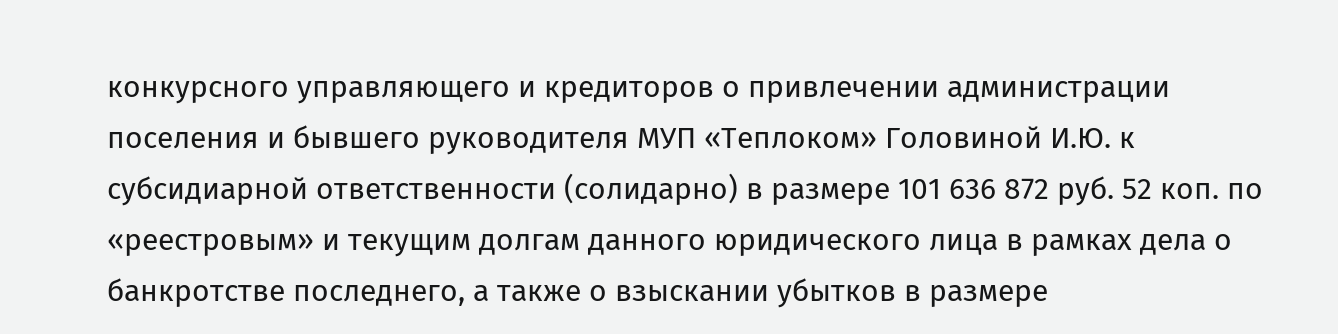конкурсного управляющего и кредиторов о привлечении администрации поселения и бывшего руководителя МУП «Теплоком» Головиной И.Ю. к субсидиарной ответственности (солидарно) в размере 101 636 872 руб. 52 коп. по «реестровым» и текущим долгам данного юридического лица в рамках дела о банкротстве последнего, а также о взыскании убытков в размере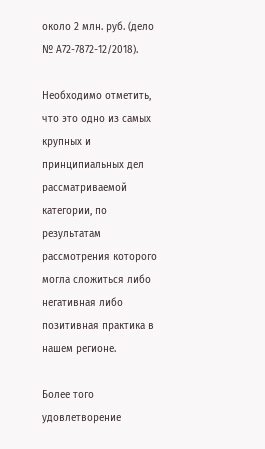около 2 млн. руб. (дело № А72-7872-12/2018).

Необходимо отметить, что это одно из самых крупных и принципиальных дел рассматриваемой категории, по результатам рассмотрения которого могла сложиться либо негативная либо позитивная практика в нашем регионе.

Более того удовлетворение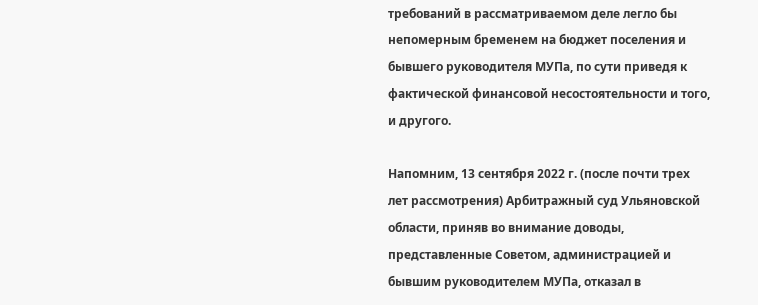требований в рассматриваемом деле легло бы непомерным бременем на бюджет поселения и бывшего руководителя МУПа, по сути приведя к фактической финансовой несостоятельности и того, и другого.

Напомним, 13 сентября 2022 г. (после почти трех лет рассмотрения) Арбитражный суд Ульяновской области, приняв во внимание доводы, представленные Советом, администрацией и бывшим руководителем МУПа, отказал в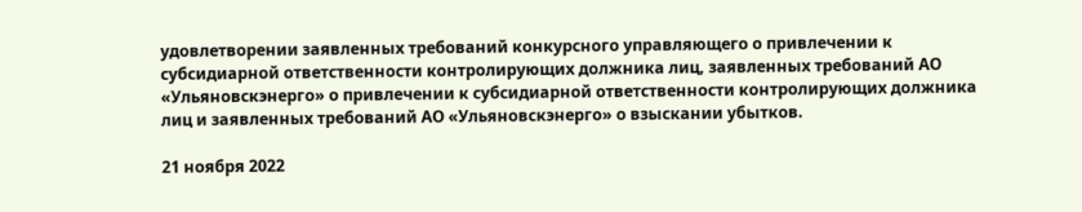удовлетворении заявленных требований конкурсного управляющего о привлечении к субсидиарной ответственности контролирующих должника лиц, заявленных требований АО «Ульяновскэнерго» о привлечении к субсидиарной ответственности контролирующих должника лиц и заявленных требований АО «Ульяновскэнерго» о взыскании убытков.

21 ноября 2022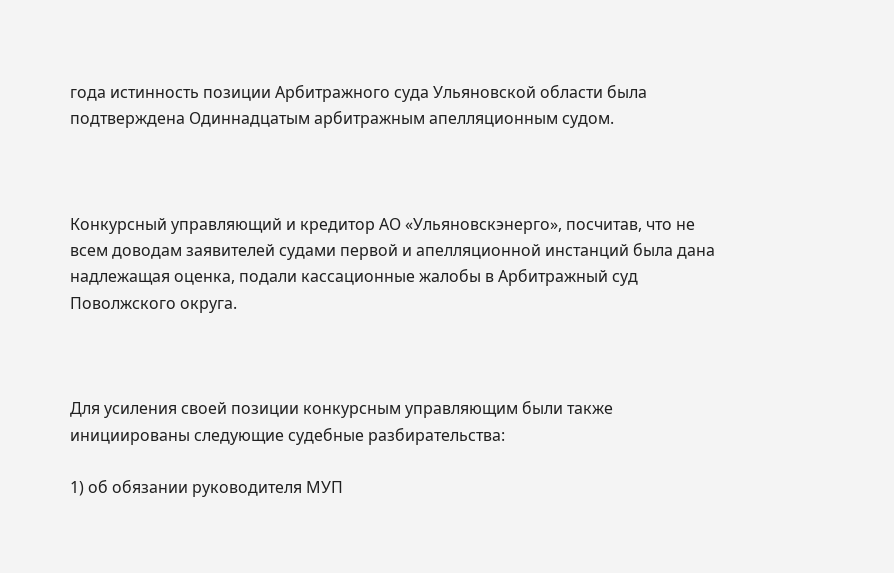года истинность позиции Арбитражного суда Ульяновской области была подтверждена Одиннадцатым арбитражным апелляционным судом.



Конкурсный управляющий и кредитор АО «Ульяновскэнерго», посчитав, что не всем доводам заявителей судами первой и апелляционной инстанций была дана надлежащая оценка, подали кассационные жалобы в Арбитражный суд Поволжского округа.



Для усиления своей позиции конкурсным управляющим были также инициированы следующие судебные разбирательства:

1) об обязании руководителя МУП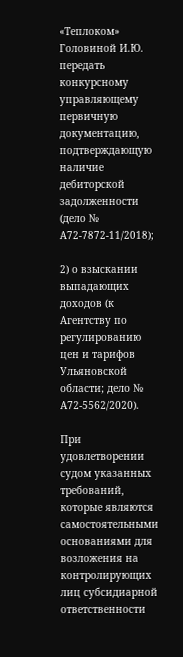«Теплоком» Головиной И.Ю. передать конкурсному управляющему первичную документацию, подтверждающую наличие дебиторской задолженности (дело № А72-7872-11/2018);

2) о взыскании выпадающих доходов (к Агентству по регулированию цен и тарифов Ульяновской области; дело № А72-5562/2020).

При удовлетворении судом указанных требований, которые являются самостоятельными основаниями для возложения на контролирующих лиц субсидиарной ответственности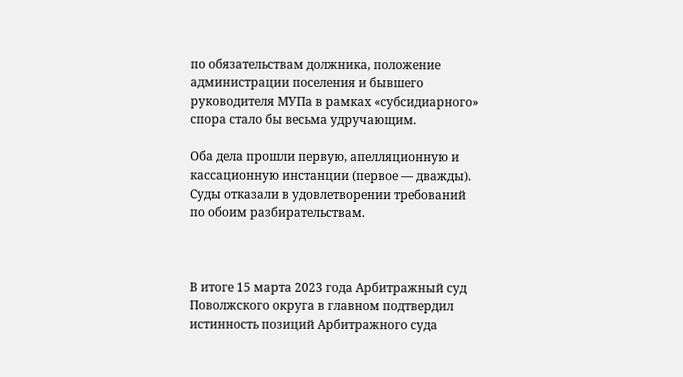по обязательствам должника, положение администрации поселения и бывшего руководителя МУПа в рамках «субсидиарного» спора стало бы весьма удручающим.

Оба дела прошли первую, апелляционную и кассационную инстанции (первое — дважды). Суды отказали в удовлетворении требований по обоим разбирательствам.



В итоге 15 марта 2023 года Арбитражный суд Поволжского округа в главном подтвердил истинность позиций Арбитражного суда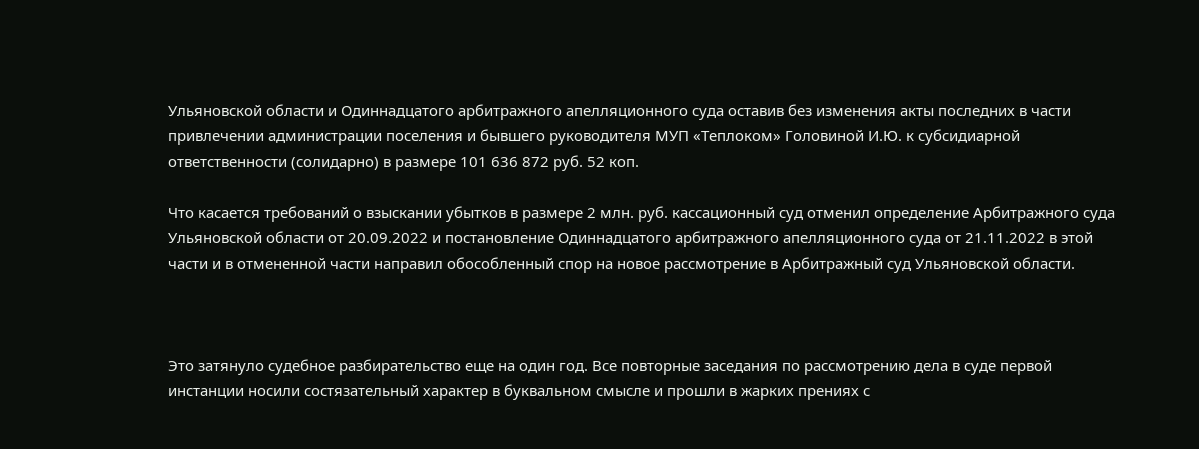Ульяновской области и Одиннадцатого арбитражного апелляционного суда оставив без изменения акты последних в части привлечении администрации поселения и бывшего руководителя МУП «Теплоком» Головиной И.Ю. к субсидиарной ответственности (солидарно) в размере 101 636 872 руб. 52 коп.

Что касается требований о взыскании убытков в размере 2 млн. руб. кассационный суд отменил определение Арбитражного суда Ульяновской области от 20.09.2022 и постановление Одиннадцатого арбитражного апелляционного суда от 21.11.2022 в этой части и в отмененной части направил обособленный спор на новое рассмотрение в Арбитражный суд Ульяновской области.



Это затянуло судебное разбирательство еще на один год. Все повторные заседания по рассмотрению дела в суде первой инстанции носили состязательный характер в буквальном смысле и прошли в жарких прениях с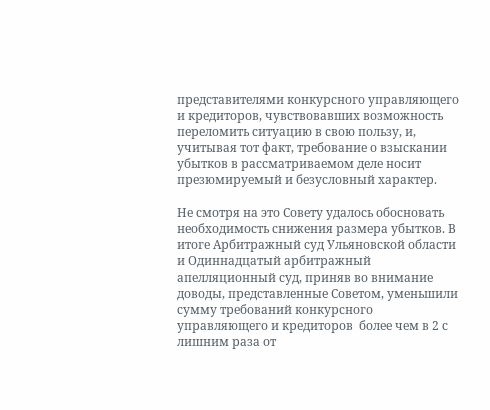представителями конкурсного управляющего и кредиторов, чувствовавших возможность переломить ситуацию в свою пользу, и, учитывая тот факт, требование о взыскании убытков в рассматриваемом деле носит презюмируемый и безусловный характер.

Не смотря на это Совету удалось обосновать необходимость снижения размера убытков. В итоге Арбитражный суд Ульяновской области и Одиннадцатый арбитражный апелляционный суд, приняв во внимание доводы, представленные Советом, уменьшили сумму требований конкурсного управляющего и кредиторов  более чем в 2 с лишним раза от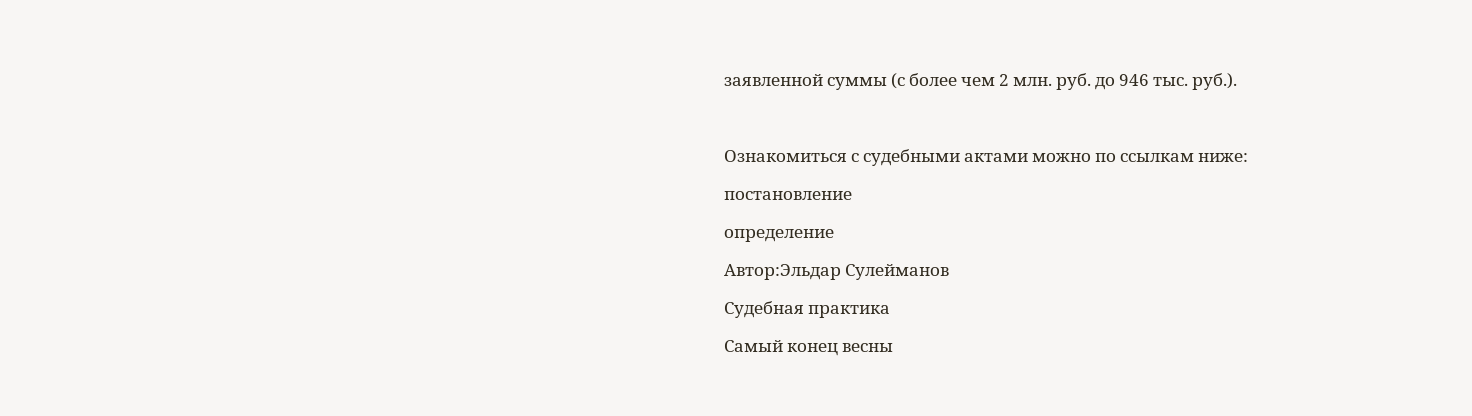заявленной суммы (с более чем 2 млн. руб. до 946 тыс. руб.).



Ознакомиться с судебными актами можно по ссылкам ниже:

постановление

определение

Автор:Эльдар Сулейманов

Судебная практика

Самый конец весны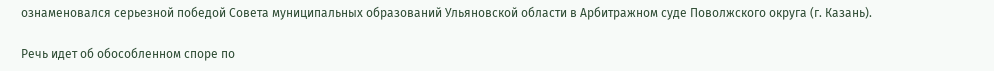ознаменовался серьезной победой Совета муниципальных образований Ульяновской области в Арбитражном суде Поволжского округа (г. Казань).

Речь идет об обособленном споре по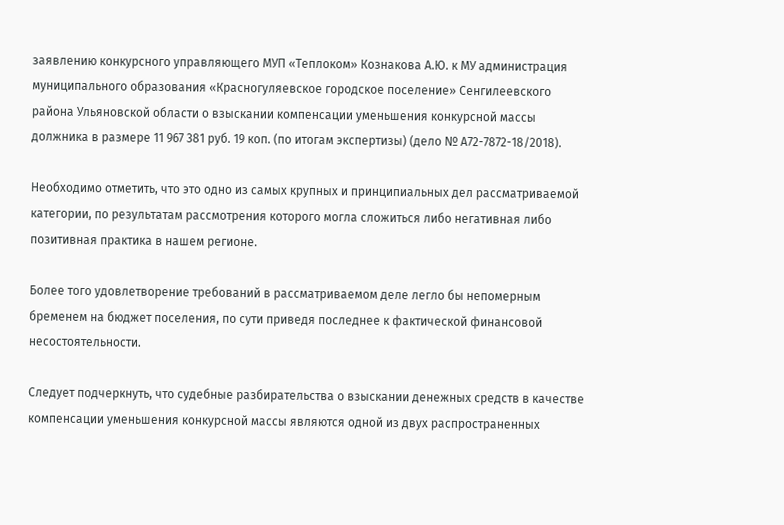заявлению конкурсного управляющего МУП «Теплоком» Кознакова А.Ю. к МУ администрация муниципального образования «Красногуляевское городское поселение» Сенгилеевского района Ульяновской области о взыскании компенсации уменьшения конкурсной массы должника в размере 11 967 381 руб. 19 коп. (по итогам экспертизы) (дело № А72-7872-18/2018).

Необходимо отметить, что это одно из самых крупных и принципиальных дел рассматриваемой категории, по результатам рассмотрения которого могла сложиться либо негативная либо позитивная практика в нашем регионе.

Более того удовлетворение требований в рассматриваемом деле легло бы непомерным бременем на бюджет поселения, по сути приведя последнее к фактической финансовой несостоятельности.

Следует подчеркнуть, что судебные разбирательства о взыскании денежных средств в качестве компенсации уменьшения конкурсной массы являются одной из двух распространенных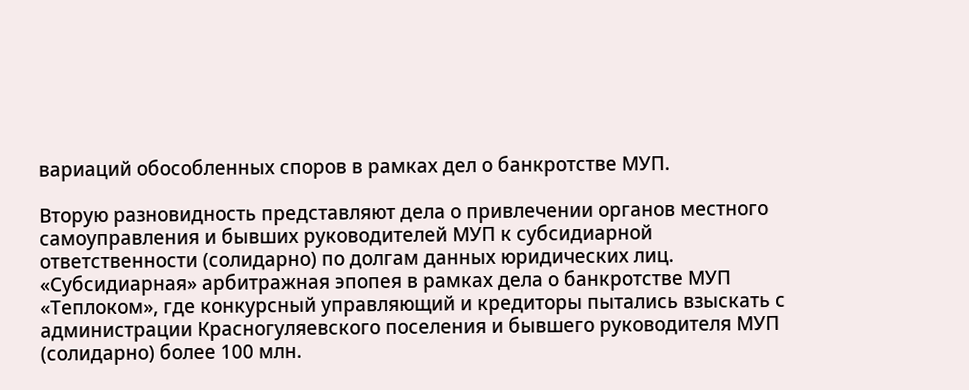вариаций обособленных споров в рамках дел о банкротстве МУП.

Вторую разновидность представляют дела о привлечении органов местного самоуправления и бывших руководителей МУП к субсидиарной ответственности (солидарно) по долгам данных юридических лиц. «Субсидиарная» арбитражная эпопея в рамках дела о банкротстве МУП «Теплоком», где конкурсный управляющий и кредиторы пытались взыскать с администрации Красногуляевского поселения и бывшего руководителя МУП (солидарно) более 100 млн.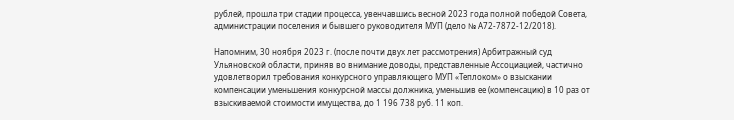рублей, прошла три стадии процесса, увенчавшись весной 2023 года полной победой Совета, администрации поселения и бывшего руководителя МУП (дело № А72-7872-12/2018).

Напомним, 30 ноября 2023 г. (после почти двух лет рассмотрения) Арбитражный суд Ульяновской области, приняв во внимание доводы, представленные Ассоциацией, частично удовлетворил требования конкурсного управляющего МУП «Теплоком» о взыскании компенсации уменьшения конкурсной массы должника, уменьшив ее (компенсацию) в 10 раз от взыскиваемой стоимости имущества, до 1 196 738 руб. 11 коп.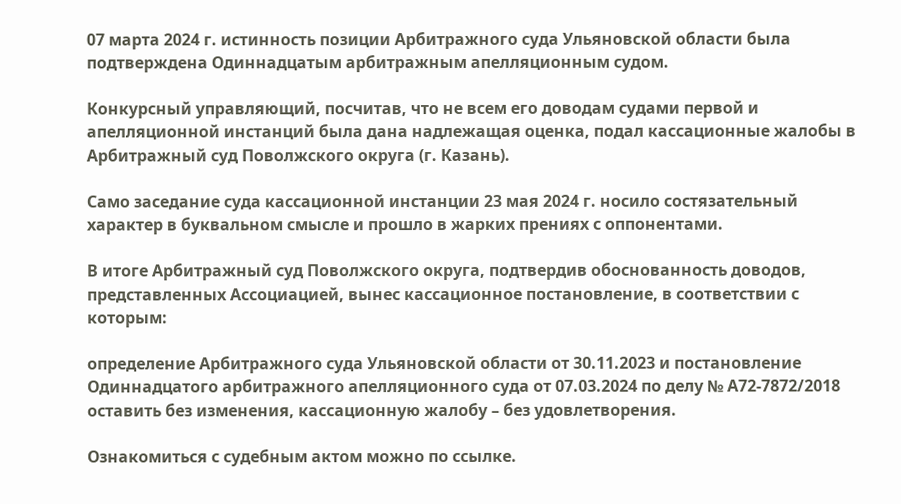07 марта 2024 г. истинность позиции Арбитражного суда Ульяновской области была подтверждена Одиннадцатым арбитражным апелляционным судом.

Конкурсный управляющий, посчитав, что не всем его доводам судами первой и апелляционной инстанций была дана надлежащая оценка, подал кассационные жалобы в Арбитражный суд Поволжского округа (г. Казань).

Само заседание суда кассационной инстанции 23 мая 2024 г. носило состязательный характер в буквальном смысле и прошло в жарких прениях с оппонентами.

В итоге Арбитражный суд Поволжского округа, подтвердив обоснованность доводов, представленных Ассоциацией, вынес кассационное постановление, в соответствии с которым:

определение Арбитражного суда Ульяновской области от 30.11.2023 и постановление Одиннадцатого арбитражного апелляционного суда от 07.03.2024 по делу № А72-7872/2018 оставить без изменения, кассационную жалобу – без удовлетворения.

Ознакомиться с судебным актом можно по ссылке.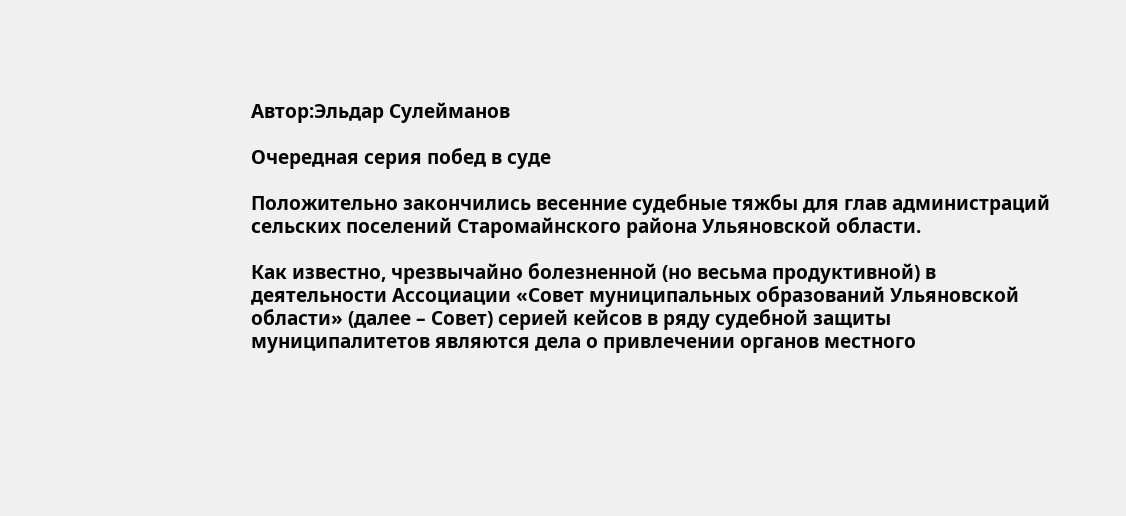Автор:Эльдар Сулейманов

Очередная серия побед в суде

Положительно закончились весенние судебные тяжбы для глав администраций сельских поселений Старомайнского района Ульяновской области.

Как известно, чрезвычайно болезненной (но весьма продуктивной) в деятельности Ассоциации «Совет муниципальных образований Ульяновской области» (далее – Совет) серией кейсов в ряду судебной защиты муниципалитетов являются дела о привлечении органов местного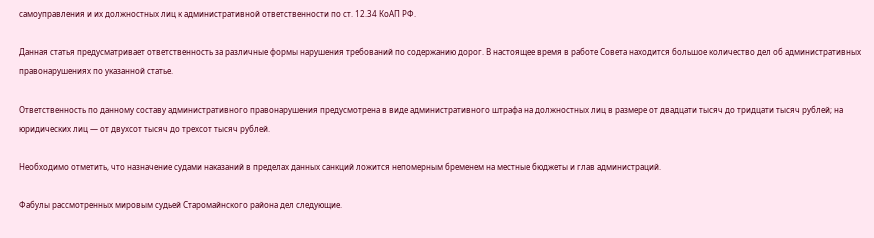самоуправления и их должностных лиц к административной ответственности по ст. 12.34 КоАП РФ.

Данная статья предусматривает ответственность за различные формы нарушения требований по содержанию дорог. В настоящее время в работе Совета находится большое количество дел об административных правонарушениях по указанной статье.

Ответственность по данному составу административного правонарушения предусмотрена в виде административного штрафа на должностных лиц в размере от двадцати тысяч до тридцати тысяч рублей; на юридических лиц — от двухсот тысяч до трехсот тысяч рублей.

Необходимо отметить, что назначение судами наказаний в пределах данных санкций ложится непомерным бременем на местные бюджеты и глав администраций.

Фабулы рассмотренных мировым судьей Старомайнского района дел следующие.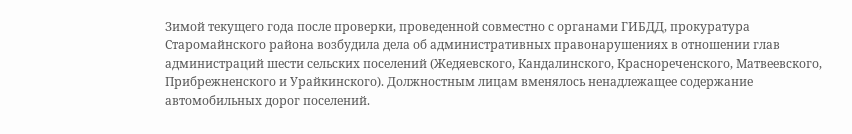Зимой текущего года после проверки, проведенной совместно с органами ГИБДД, прокуратура Старомайнского района возбудила дела об административных правонарушениях в отношении глав администраций шести сельских поселений (Жедяевского, Кандалинского, Краснореченского, Матвеевского, Прибрежненского и Урайкинского). Должностным лицам вменялось ненадлежащее содержание автомобильных дорог поселений.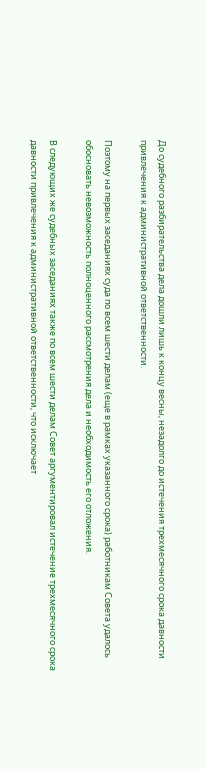До судебного разбирательства дела дошли лишь к концу весны, незадолго до истечения трехмесячного срока давности привлечения к административной ответственности.

Поэтому на первых заседаниях суда по всем шести делам (еще в рамках указанного срока) работникам Совета удалось обосновать невозможность полноценного рассмотрения дела и необходимость его отложения.

В следующих же судебных заседаниях также по всем шести делам Совет аргументировал истечение трехмесячного срока давности привлечения к административной ответственности, что исключает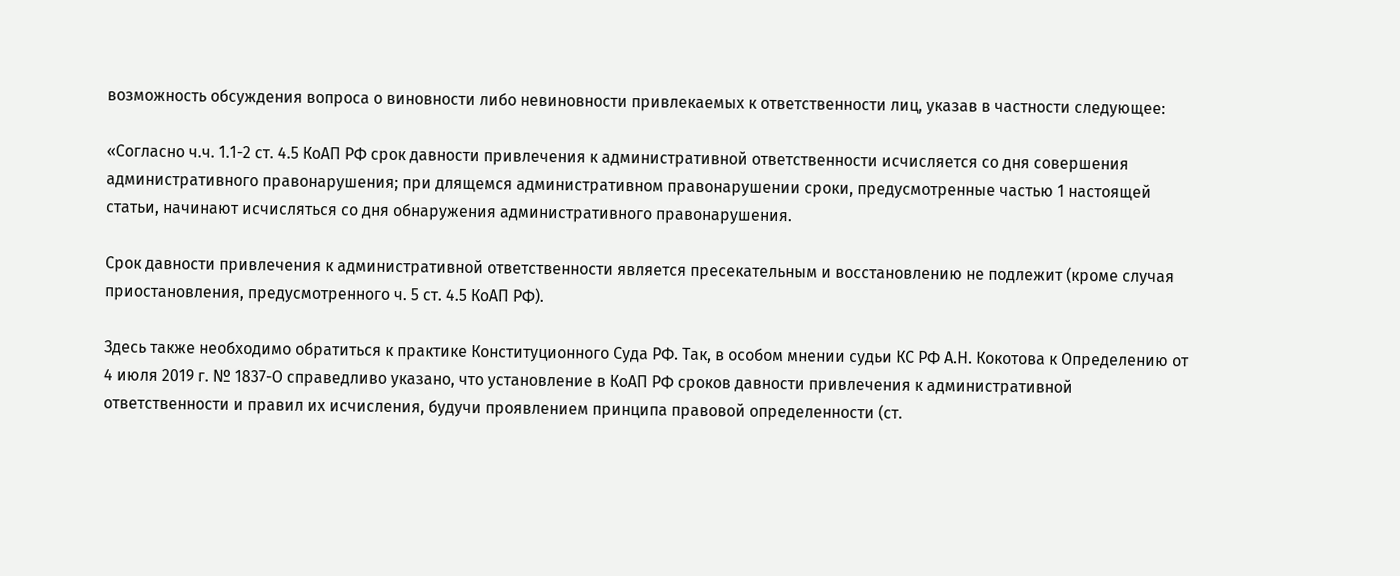возможность обсуждения вопроса о виновности либо невиновности привлекаемых к ответственности лиц, указав в частности следующее:

«Согласно ч.ч. 1.1-2 ст. 4.5 КоАП РФ срок давности привлечения к административной ответственности исчисляется со дня совершения административного правонарушения; при длящемся административном правонарушении сроки, предусмотренные частью 1 настоящей статьи, начинают исчисляться со дня обнаружения административного правонарушения.

Срок давности привлечения к административной ответственности является пресекательным и восстановлению не подлежит (кроме случая приостановления, предусмотренного ч. 5 ст. 4.5 КоАП РФ).

Здесь также необходимо обратиться к практике Конституционного Суда РФ. Так, в особом мнении судьи КС РФ А.Н. Кокотова к Определению от 4 июля 2019 г. № 1837-О справедливо указано, что установление в КоАП РФ сроков давности привлечения к административной ответственности и правил их исчисления, будучи проявлением принципа правовой определенности (ст.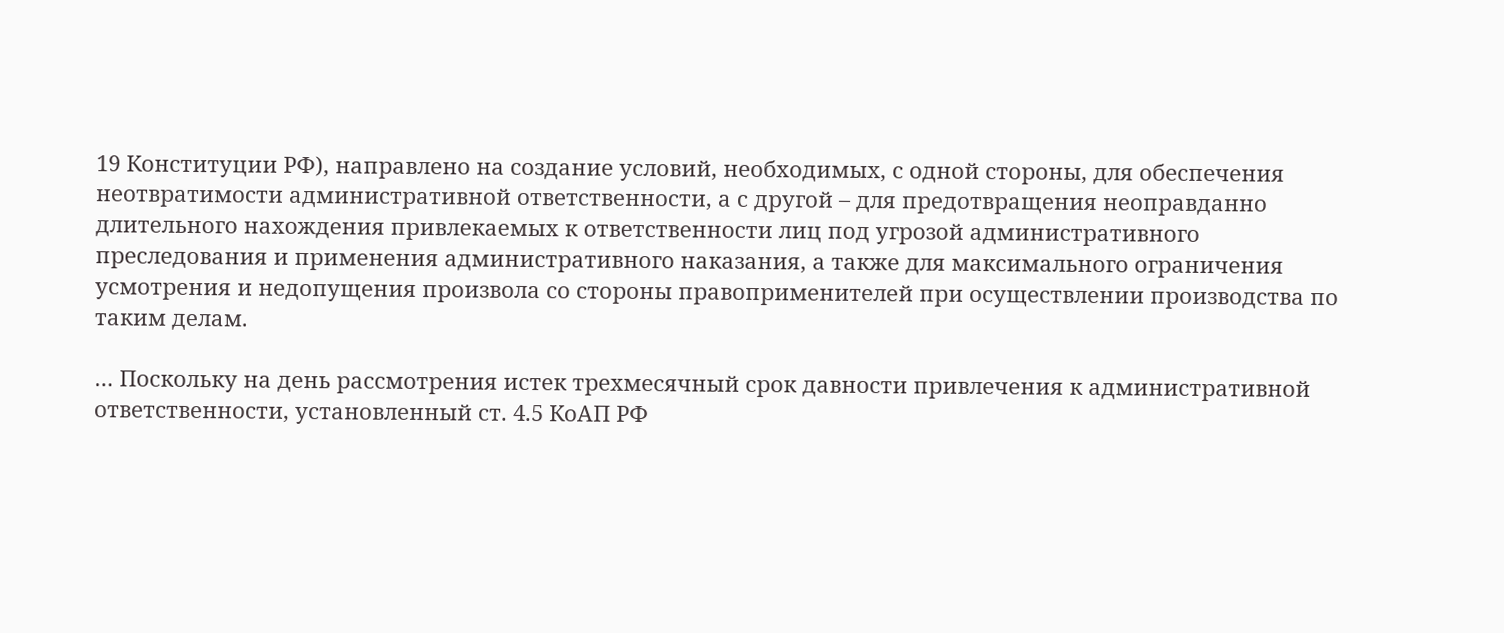19 Конституции РФ), направлено на создание условий, необходимых, с одной стороны, для обеспечения неотвратимости административной ответственности, а с другой – для предотвращения неоправданно длительного нахождения привлекаемых к ответственности лиц под угрозой административного преследования и применения административного наказания, а также для максимального ограничения усмотрения и недопущения произвола со стороны правоприменителей при осуществлении производства по таким делам.

… Поскольку на день рассмотрения истек трехмесячный срок давности привлечения к административной ответственности, установленный ст. 4.5 КоАП РФ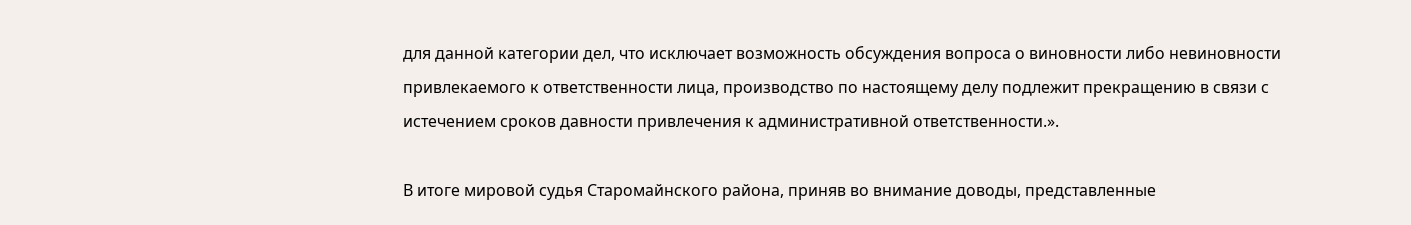для данной категории дел, что исключает возможность обсуждения вопроса о виновности либо невиновности привлекаемого к ответственности лица, производство по настоящему делу подлежит прекращению в связи с истечением сроков давности привлечения к административной ответственности.».

В итоге мировой судья Старомайнского района, приняв во внимание доводы, представленные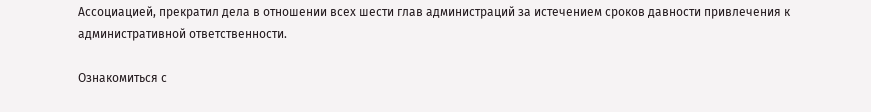Ассоциацией, прекратил дела в отношении всех шести глав администраций за истечением сроков давности привлечения к административной ответственности.

Ознакомиться с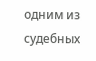одним из судебных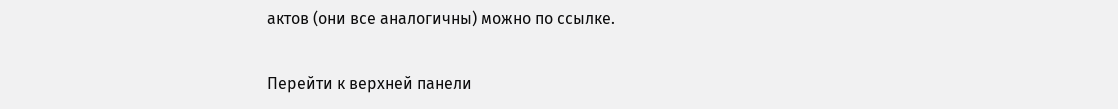актов (они все аналогичны) можно по ссылке.

Перейти к верхней панели